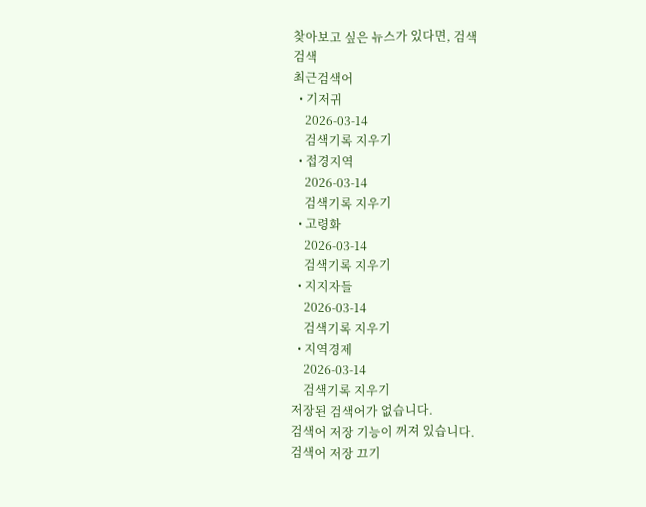찾아보고 싶은 뉴스가 있다면, 검색
검색
최근검색어
  • 기저귀
    2026-03-14
    검색기록 지우기
  • 접경지역
    2026-03-14
    검색기록 지우기
  • 고령화
    2026-03-14
    검색기록 지우기
  • 지지자들
    2026-03-14
    검색기록 지우기
  • 지역경제
    2026-03-14
    검색기록 지우기
저장된 검색어가 없습니다.
검색어 저장 기능이 꺼져 있습니다.
검색어 저장 끄기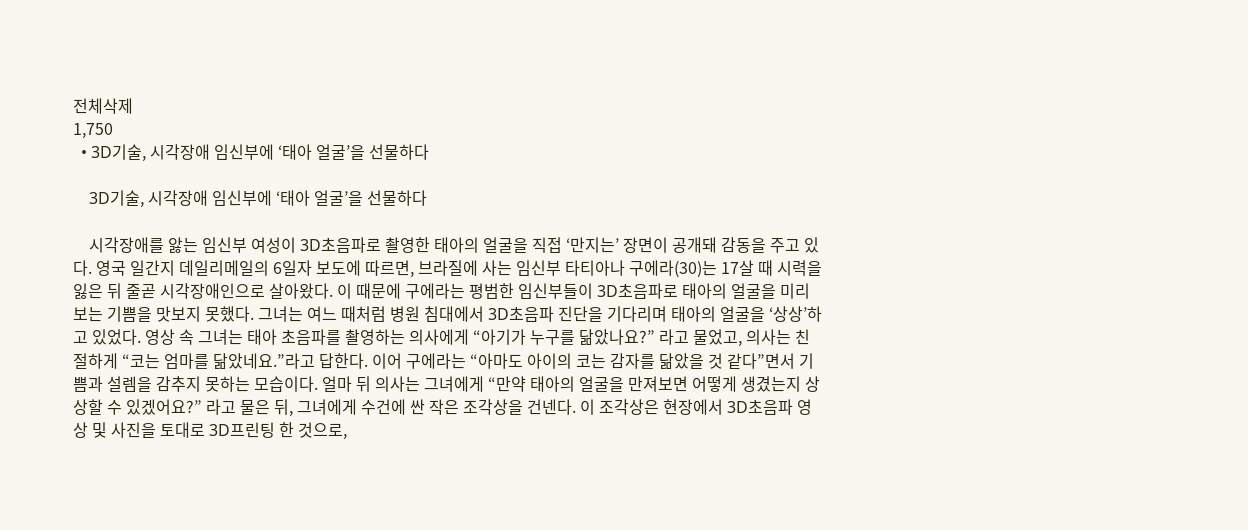전체삭제
1,750
  • 3D기술, 시각장애 임신부에 ‘태아 얼굴’을 선물하다

    3D기술, 시각장애 임신부에 ‘태아 얼굴’을 선물하다

    시각장애를 앓는 임신부 여성이 3D초음파로 촬영한 태아의 얼굴을 직접 ‘만지는’ 장면이 공개돼 감동을 주고 있다. 영국 일간지 데일리메일의 6일자 보도에 따르면, 브라질에 사는 임신부 타티아나 구에라(30)는 17살 때 시력을 잃은 뒤 줄곧 시각장애인으로 살아왔다. 이 때문에 구에라는 평범한 임신부들이 3D초음파로 태아의 얼굴을 미리 보는 기쁨을 맛보지 못했다. 그녀는 여느 때처럼 병원 침대에서 3D초음파 진단을 기다리며 태아의 얼굴을 ‘상상’하고 있었다. 영상 속 그녀는 태아 초음파를 촬영하는 의사에게 “아기가 누구를 닮았나요?” 라고 물었고, 의사는 친절하게 “코는 엄마를 닮았네요.”라고 답한다. 이어 구에라는 “아마도 아이의 코는 감자를 닮았을 것 같다”면서 기쁨과 설렘을 감추지 못하는 모습이다. 얼마 뒤 의사는 그녀에게 “만약 태아의 얼굴을 만져보면 어떻게 생겼는지 상상할 수 있겠어요?” 라고 물은 뒤, 그녀에게 수건에 싼 작은 조각상을 건넨다. 이 조각상은 현장에서 3D초음파 영상 및 사진을 토대로 3D프린팅 한 것으로,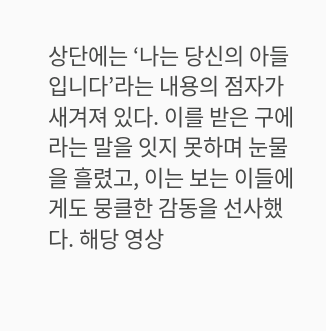상단에는 ‘나는 당신의 아들입니다’라는 내용의 점자가 새겨져 있다. 이를 받은 구에라는 말을 잇지 못하며 눈물을 흘렸고, 이는 보는 이들에게도 뭉클한 감동을 선사했다. 해당 영상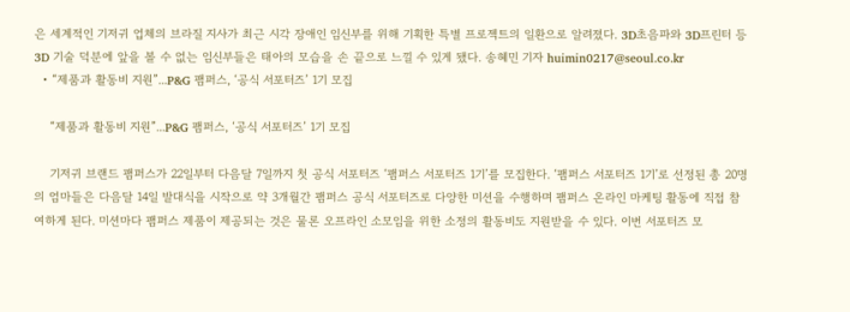은 세계적인 기저귀 업체의 브라질 지사가 최근 시각 장애인 임신부를 위해 기획한 특별 프로젝트의 일환으로 알려졌다. 3D초음파와 3D프린터 등 3D 기술 덕분에 앞을 볼 수 없는 임신부들은 태아의 모습을 손 끝으로 느낄 수 있게 됐다. 송혜민 기자 huimin0217@seoul.co.kr
  • “제품과 활동비 지원”...P&G 팸퍼스, ‘공식 서포터즈’ 1기 모집

    “제품과 활동비 지원”...P&G 팸퍼스, ‘공식 서포터즈’ 1기 모집

    기저귀 브랜드 팸퍼스가 22일부터 다음달 7일까지 첫 공식 서포터즈 ‘팸퍼스 서포터즈 1기’를 모집한다. ‘팸퍼스 서포터즈 1기’로 선정된 총 20명의 엄마들은 다음달 14일 발대식을 시작으로 약 3개월간 팸퍼스 공식 서포터즈로 다양한 미션을 수행하며 팸퍼스 온라인 마케팅 활동에 직접 참여하게 된다. 미션마다 팸퍼스 제품이 제공되는 것은 물론 오프라인 소모임을 위한 소정의 활동비도 지원받을 수 있다. 이번 서포터즈 모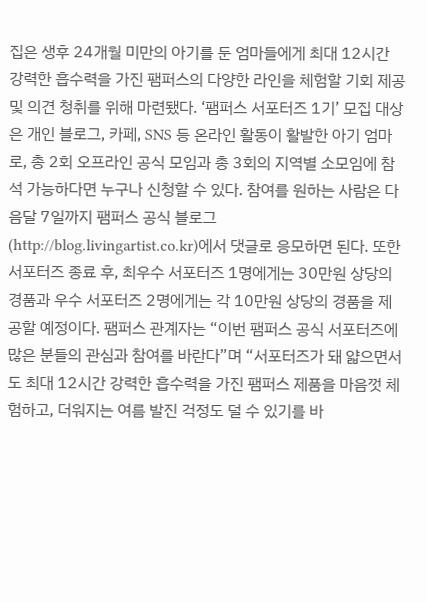집은 생후 24개월 미만의 아기를 둔 엄마들에게 최대 12시간 강력한 흡수력을 가진 팸퍼스의 다양한 라인을 체험할 기회 제공 및 의견 청취를 위해 마련됐다. ‘팸퍼스 서포터즈 1기’ 모집 대상은 개인 블로그, 카페, SNS 등 온라인 활동이 활발한 아기 엄마로, 총 2회 오프라인 공식 모임과 총 3회의 지역별 소모임에 참석 가능하다면 누구나 신청할 수 있다. 참여를 원하는 사람은 다음달 7일까지 팸퍼스 공식 블로그(http://blog.livingartist.co.kr)에서 댓글로 응모하면 된다. 또한 서포터즈 종료 후, 최우수 서포터즈 1명에게는 30만원 상당의 경품과 우수 서포터즈 2명에게는 각 10만원 상당의 경품을 제공할 예정이다. 팸퍼스 관계자는 “이번 팸퍼스 공식 서포터즈에 많은 분들의 관심과 참여를 바란다”며 “서포터즈가 돼 얇으면서도 최대 12시간 강력한 흡수력을 가진 팸퍼스 제품을 마음껏 체험하고, 더워지는 여름 발진 걱정도 덜 수 있기를 바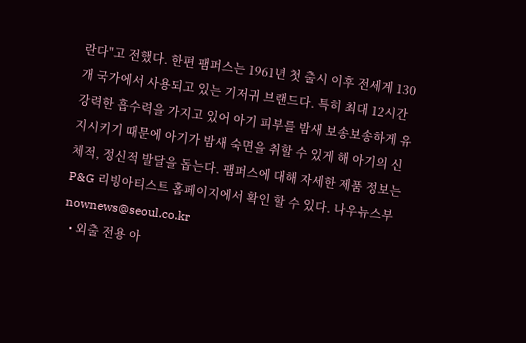란다"고 전했다. 한편 팸퍼스는 1961년 첫 출시 이후 전세계 130개 국가에서 사용되고 있는 기저귀 브랜드다. 특히 최대 12시간 강력한 흡수력을 가지고 있어 아기 피부를 밤새 보송보송하게 유지시키기 때문에 아기가 밤새 숙면을 취할 수 있게 해 아기의 신체적, 정신적 발달을 돕는다. 팸퍼스에 대해 자세한 제품 정보는 P&G 리빙아티스트 홈페이지에서 확인 할 수 있다. 나우뉴스부 nownews@seoul.co.kr
  • 외출 전용 아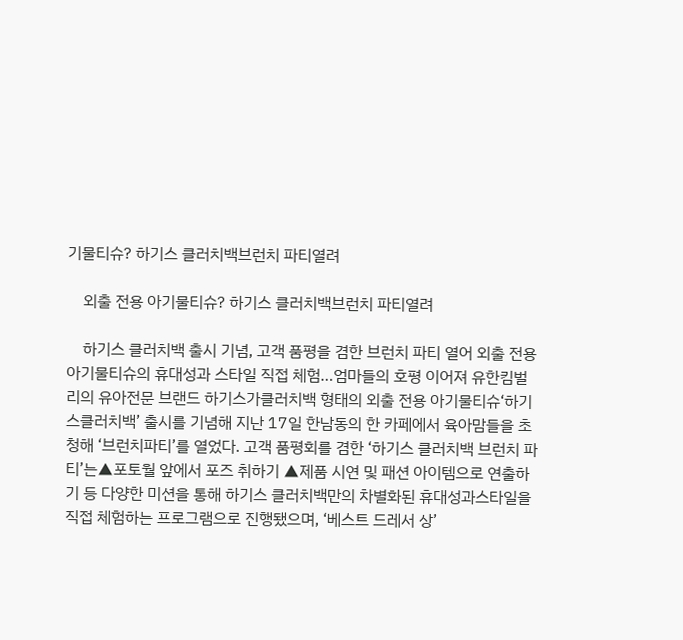기물티슈? 하기스 클러치백브런치 파티열려

    외출 전용 아기물티슈? 하기스 클러치백브런치 파티열려

    하기스 클러치백 출시 기념, 고객 품평을 겸한 브런치 파티 열어 외출 전용 아기물티슈의 휴대성과 스타일 직접 체험…엄마들의 호평 이어져 유한킴벌리의 유아전문 브랜드 하기스가클러치백 형태의 외출 전용 아기물티슈‘하기스클러치백’ 출시를 기념해 지난 17일 한남동의 한 카페에서 육아맘들을 초청해 ‘브런치파티’를 열었다. 고객 품평회를 겸한 ‘하기스 클러치백 브런치 파티’는▲포토월 앞에서 포즈 취하기 ▲제품 시연 및 패션 아이템으로 연출하기 등 다양한 미션을 통해 하기스 클러치백만의 차별화된 휴대성과스타일을 직접 체험하는 프로그램으로 진행됐으며, ‘베스트 드레서 상’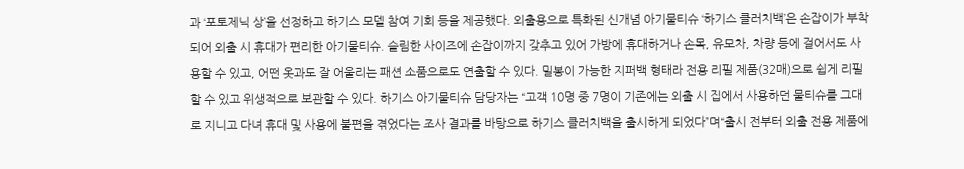과 ‘포토제닉 상’을 선정하고 하기스 모델 참여 기회 등을 제공했다. 외출용으로 특화된 신개념 아기물티슈 ‘하기스 클러치백’은 손잡이가 부착되어 외출 시 휴대가 편리한 아기물티슈. 슬림한 사이즈에 손잡이까지 갖추고 있어 가방에 휴대하거나 손목, 유모차, 차량 등에 걸어서도 사용할 수 있고, 어떤 옷과도 잘 어울리는 패션 소품으로도 연출할 수 있다. 밀봉이 가능한 지퍼백 형태라 전용 리필 제품(32매)으로 쉽게 리필 할 수 있고 위생적으로 보관할 수 있다. 하기스 아기물티슈 담당자는 “고객 10명 중 7명이 기존에는 외출 시 집에서 사용하던 물티슈를 그대로 지니고 다녀 휴대 및 사용에 불편을 겪었다는 조사 결과를 바탕으로 하기스 클러치백을 출시하게 되었다”며“출시 전부터 외출 전용 제품에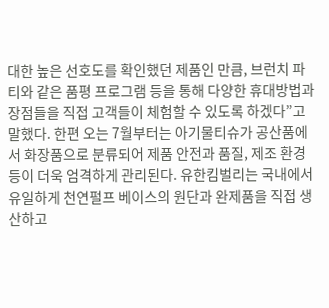대한 높은 선호도를 확인했던 제품인 만큼, 브런치 파티와 같은 품평 프로그램 등을 통해 다양한 휴대방법과 장점들을 직접 고객들이 체험할 수 있도록 하겠다”고 말했다. 한편 오는 7월부터는 아기물티슈가 공산품에서 화장품으로 분류되어 제품 안전과 품질, 제조 환경 등이 더욱 엄격하게 관리된다. 유한킴벌리는 국내에서 유일하게 천연펄프 베이스의 원단과 완제품을 직접 생산하고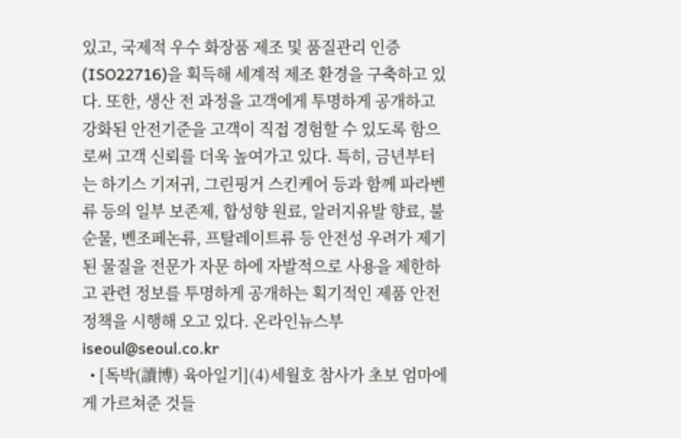있고, 국제적 우수 화장품 제조 및 품질관리 인증(ISO22716)을 획득해 세계적 제조 환경을 구축하고 있다. 또한, 생산 전 과정을 고객에게 투명하게 공개하고 강화된 안전기준을 고객이 직접 경험할 수 있도록 함으로써 고객 신뢰를 더욱 높여가고 있다. 특히, 금년부터는 하기스 기저귀, 그린핑거 스킨케어 등과 함께 파라벤류 등의 일부 보존제, 합성향 원료, 알러지유발 향료, 불순물, 벤조페논류, 프탈레이트류 등 안전성 우려가 제기된 물질을 전문가 자문 하에 자발적으로 사용을 제한하고 관련 정보를 투명하게 공개하는 획기적인 제품 안전 정책을 시행해 오고 있다. 온라인뉴스부 iseoul@seoul.co.kr
  • [독박(讀博) 육아일기](4)세월호 참사가 초보 엄마에게 가르쳐준 것들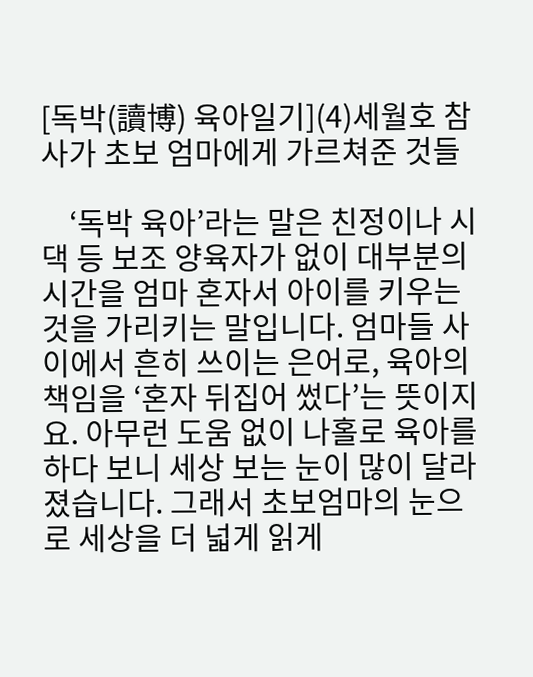[독박(讀博) 육아일기](4)세월호 참사가 초보 엄마에게 가르쳐준 것들

    ‘독박 육아’라는 말은 친정이나 시댁 등 보조 양육자가 없이 대부분의 시간을 엄마 혼자서 아이를 키우는 것을 가리키는 말입니다. 엄마들 사이에서 흔히 쓰이는 은어로, 육아의 책임을 ‘혼자 뒤집어 썼다’는 뜻이지요. 아무런 도움 없이 나홀로 육아를 하다 보니 세상 보는 눈이 많이 달라졌습니다. 그래서 초보엄마의 눈으로 세상을 더 넓게 읽게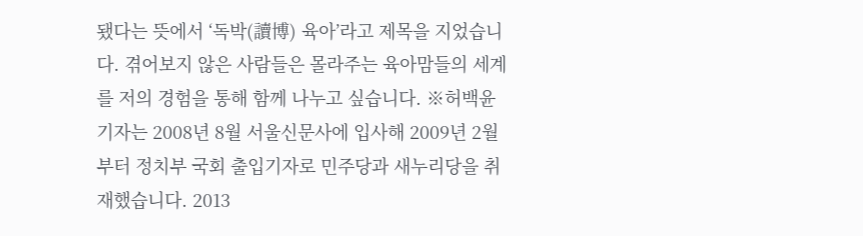됐다는 뜻에서 ‘독박(讀博) 육아’라고 제목을 지었습니다. 겪어보지 않은 사람들은 몰라주는 육아맘들의 세계를 저의 경험을 통해 함께 나누고 싶습니다. ※허백윤 기자는 2008년 8월 서울신문사에 입사해 2009년 2월부터 정치부 국회 출입기자로 민주당과 새누리당을 취재했습니다. 2013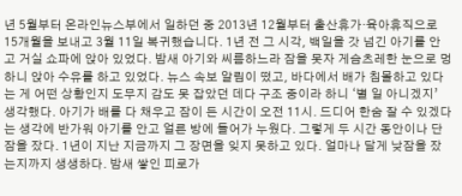년 5월부터 온라인뉴스부에서 일하던 중 2013년 12월부터 출산휴가·육아휴직으로 15개월을 보내고 3월 11일 복귀했습니다. 1년 전 그 시각, 백일을 갓 넘긴 아기를 안고 거실 쇼파에 앉아 있었다. 밤새 아기와 씨름하느라 잠을 못자 게슴츠레한 눈으로 멍하니 앉아 수유를 하고 있었다. 뉴스 속보 알림이 떴고, 바다에서 배가 침몰하고 있다는 게 어떤 상황인지 도무지 감도 못 잡았던 데다 구조 중이라 하니 ‘별 일 아니겠지’ 생각했다. 아기가 배를 다 채우고 잠이 든 시간이 오전 11시. 드디어 한숨 잘 수 있겠다는 생각에 반가워 아기를 안고 얼른 방에 들어가 누웠다. 그렇게 두 시간 동안이나 단잠을 잤다. 1년이 지난 지금까지 그 장면을 잊지 못하고 있다. 얼마나 달게 낮잠을 잤는지까지 생생하다. 밤새 쌓인 피로가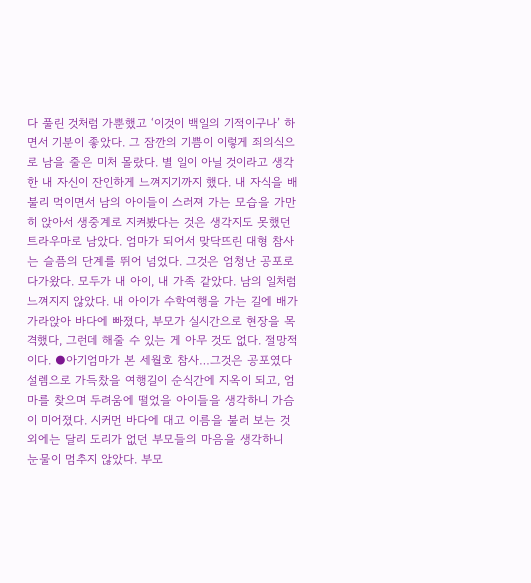다 풀린 것처럼 가뿐했고 ‘이것이 백일의 기적이구나’ 하면서 기분이 좋았다. 그 잠깐의 기쁨이 이렇게 죄의식으로 남을 줄은 미처 몰랐다. 별 일이 아닐 것이라고 생각한 내 자신이 잔인하게 느껴지기까지 했다. 내 자식을 배불리 먹이면서 남의 아이들이 스러져 가는 모습을 가만히 앉아서 생중계로 지켜봤다는 것은 생각지도 못했던 트라우마로 남았다. 엄마가 되어서 맞닥뜨린 대형 참사는 슬픔의 단계를 뛰어 넘었다. 그것은 엄청난 공포로 다가왔다. 모두가 내 아이, 내 가족 같았다. 남의 일처럼 느껴지지 않았다. 내 아이가 수학여행을 가는 길에 배가 가라앉아 바다에 빠졌다, 부모가 실시간으로 현장을 목격했다, 그런데 해줄 수 있는 게 아무 것도 없다. 절망적이다. ●아기엄마가 본 세월호 참사…그것은 공포였다 설렘으로 가득찼을 여행길이 순식간에 지옥이 되고, 엄마를 찾으며 두려움에 떨었을 아이들을 생각하니 가슴이 미어졌다. 시커먼 바다에 대고 이름을 불러 보는 것 외에는 달리 도리가 없던 부모들의 마음을 생각하니 눈물이 멈추지 않았다. 부모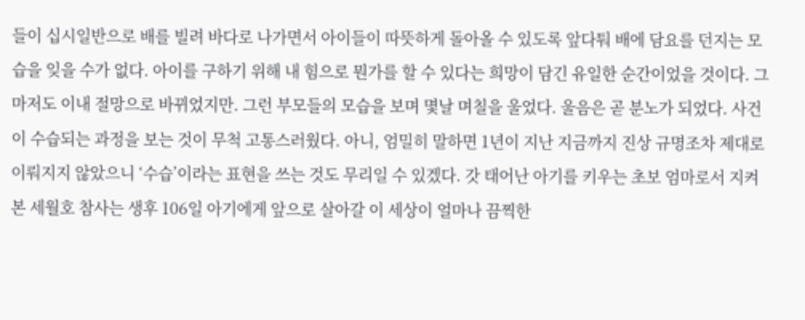들이 십시일반으로 배를 빌려 바다로 나가면서 아이들이 따뜻하게 돌아올 수 있도록 앞다퉈 배에 담요를 던지는 모습을 잊을 수가 없다. 아이를 구하기 위해 내 힘으로 뭔가를 할 수 있다는 희망이 담긴 유일한 순간이었을 것이다. 그마저도 이내 절망으로 바뀌었지만. 그런 부모들의 모습을 보며 몇날 며칠을 울었다. 울음은 곧 분노가 되었다. 사건이 수습되는 과정을 보는 것이 무척 고통스러웠다. 아니, 엄밀히 말하면 1년이 지난 지금까지 진상 규명조차 제대로 이뤄지지 않았으니 ‘수습’이라는 표현을 쓰는 것도 무리일 수 있겠다. 갓 태어난 아기를 키우는 초보 엄마로서 지켜본 세월호 참사는 생후 106일 아기에게 앞으로 살아갈 이 세상이 얼마나 끔찍한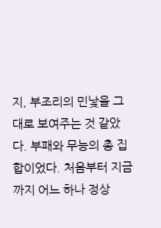지, 부조리의 민낯을 그대로 보여주는 것 같았다. 부패와 무능의 총 집합이었다. 처음부터 지금까지 어느 하나 정상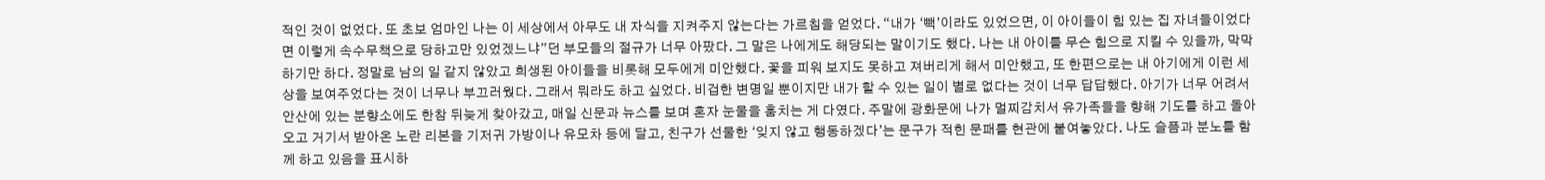적인 것이 없었다. 또 초보 엄마인 나는 이 세상에서 아무도 내 자식을 지켜주지 않는다는 가르침을 얻었다. “내가 ‘빽’이라도 있었으면, 이 아이들이 힘 있는 집 자녀들이었다면 이렇게 속수무책으로 당하고만 있었겠느냐”던 부모들의 절규가 너무 아팠다. 그 말은 나에게도 해당되는 말이기도 했다. 나는 내 아이를 무슨 힘으로 지킬 수 있을까, 막막하기만 하다. 정말로 남의 일 같지 않았고 희생된 아이들을 비롯해 모두에게 미안했다. 꽃을 피워 보지도 못하고 져버리게 해서 미안했고, 또 한편으로는 내 아기에게 이런 세상을 보여주었다는 것이 너무나 부끄러웠다. 그래서 뭐라도 하고 싶었다. 비겁한 변명일 뿐이지만 내가 할 수 있는 일이 별로 없다는 것이 너무 답답했다. 아기가 너무 어려서 안산에 있는 분향소에도 한참 뒤늦게 찾아갔고, 매일 신문과 뉴스를 보며 혼자 눈물을 훔치는 게 다였다. 주말에 광화문에 나가 멀찌감치서 유가족들을 향해 기도를 하고 돌아오고 거기서 받아온 노란 리본을 기저귀 가방이나 유모차 등에 달고, 친구가 선물한 ‘잊지 않고 행동하겠다’는 문구가 적힌 문패를 현관에 붙여놓았다. 나도 슬픔과 분노를 함께 하고 있음을 표시하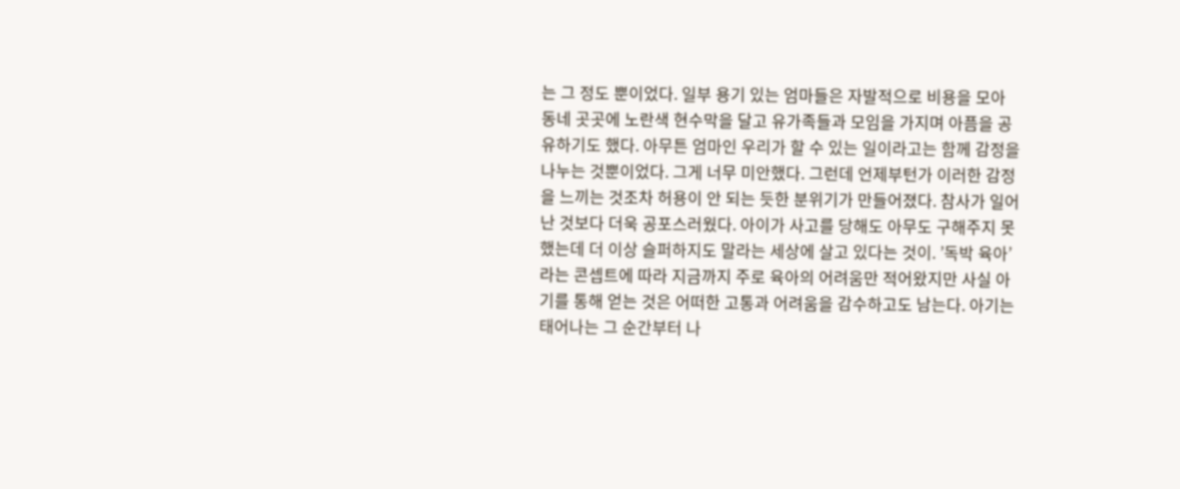는 그 정도 뿐이었다. 일부 용기 있는 엄마들은 자발적으로 비용을 모아 동네 곳곳에 노란색 현수막을 달고 유가족들과 모임을 가지며 아픔을 공유하기도 했다. 아무튼 엄마인 우리가 할 수 있는 일이라고는 함께 감정을 나누는 것뿐이었다. 그게 너무 미안했다. 그런데 언제부턴가 이러한 감정을 느끼는 것조차 허용이 안 되는 듯한 분위기가 만들어졌다. 참사가 일어난 것보다 더욱 공포스러웠다. 아이가 사고를 당해도 아무도 구해주지 못했는데 더 이상 슬퍼하지도 말라는 세상에 살고 있다는 것이. ’독박 육아’라는 콘셉트에 따라 지금까지 주로 육아의 어려움만 적어왔지만 사실 아기를 통해 얻는 것은 어떠한 고통과 어려움을 감수하고도 남는다. 아기는 태어나는 그 순간부터 나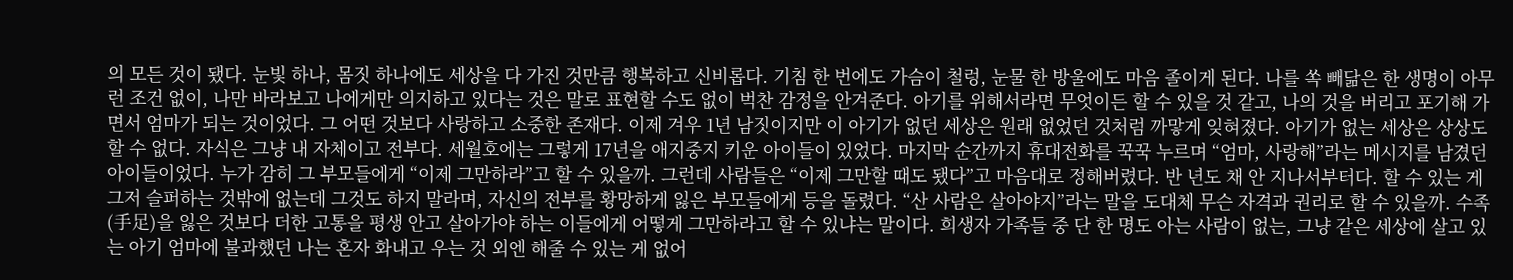의 모든 것이 됐다. 눈빛 하나, 몸짓 하나에도 세상을 다 가진 것만큼 행복하고 신비롭다. 기침 한 번에도 가슴이 철렁, 눈물 한 방울에도 마음 졸이게 된다. 나를 쏙 빼닮은 한 생명이 아무런 조건 없이, 나만 바라보고 나에게만 의지하고 있다는 것은 말로 표현할 수도 없이 벅찬 감정을 안겨준다. 아기를 위해서라면 무엇이든 할 수 있을 것 같고, 나의 것을 버리고 포기해 가면서 엄마가 되는 것이었다. 그 어떤 것보다 사랑하고 소중한 존재다. 이제 겨우 1년 남짓이지만 이 아기가 없던 세상은 원래 없었던 것처럼 까맣게 잊혀졌다. 아기가 없는 세상은 상상도 할 수 없다. 자식은 그냥 내 자체이고 전부다. 세월호에는 그렇게 17년을 애지중지 키운 아이들이 있었다. 마지막 순간까지 휴대전화를 꾹꾹 누르며 “엄마, 사랑해”라는 메시지를 남겼던 아이들이었다. 누가 감히 그 부모들에게 “이제 그만하라”고 할 수 있을까. 그런데 사람들은 “이제 그만할 때도 됐다”고 마음대로 정해버렸다. 반 년도 채 안 지나서부터다. 할 수 있는 게 그저 슬퍼하는 것밖에 없는데 그것도 하지 말라며, 자신의 전부를 황망하게 잃은 부모들에게 등을 돌렸다. “산 사람은 살아야지”라는 말을 도대체 무슨 자격과 권리로 할 수 있을까. 수족(手足)을 잃은 것보다 더한 고통을 평생 안고 살아가야 하는 이들에게 어떻게 그만하라고 할 수 있냐는 말이다. 희생자 가족들 중 단 한 명도 아는 사람이 없는, 그냥 같은 세상에 살고 있는 아기 엄마에 불과했던 나는 혼자 화내고 우는 것 외엔 해줄 수 있는 게 없어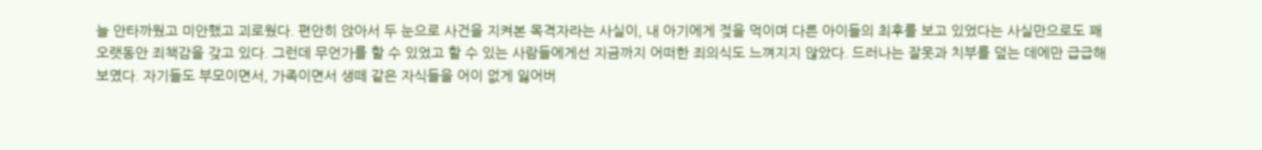늘 안타까웠고 미안했고 괴로웠다. 편안히 앉아서 두 눈으로 사건을 지켜본 목격자라는 사실이, 내 아기에게 젖을 먹이며 다른 아이들의 최후를 보고 있었다는 사실만으로도 꽤 오랫동안 죄책감을 갖고 있다. 그런데 무언가를 할 수 있었고 할 수 있는 사람들에게선 지금까지 어떠한 죄의식도 느껴지지 않았다. 드러나는 잘못과 치부를 덮는 데에만 급급해 보였다. 자기들도 부모이면서, 가족이면서 생떼 같은 자식들을 어이 없게 잃어버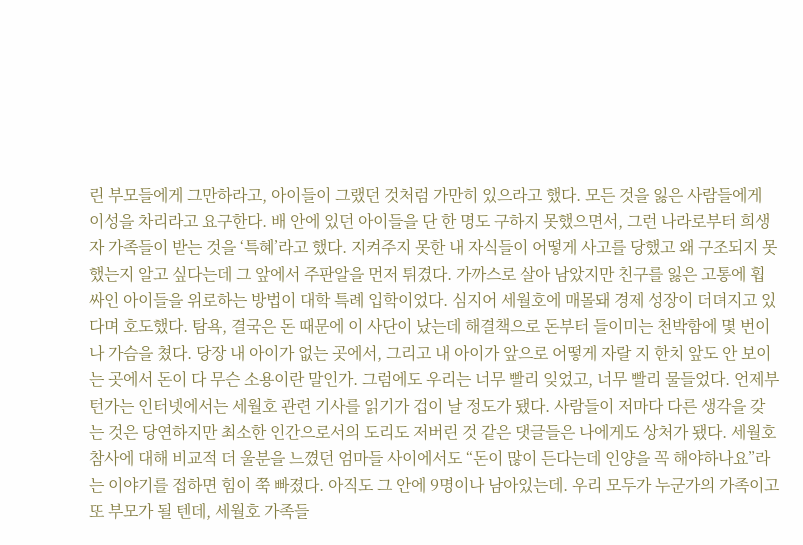린 부모들에게 그만하라고, 아이들이 그랬던 것처럼 가만히 있으라고 했다. 모든 것을 잃은 사람들에게 이성을 차리라고 요구한다. 배 안에 있던 아이들을 단 한 명도 구하지 못했으면서, 그런 나라로부터 희생자 가족들이 받는 것을 ‘특혜’라고 했다. 지켜주지 못한 내 자식들이 어떻게 사고를 당했고 왜 구조되지 못했는지 알고 싶다는데 그 앞에서 주판알을 먼저 튀겼다. 가까스로 살아 남았지만 친구를 잃은 고통에 휩싸인 아이들을 위로하는 방법이 대학 특례 입학이었다. 심지어 세월호에 매몰돼 경제 성장이 더뎌지고 있다며 호도했다. 탐욕, 결국은 돈 때문에 이 사단이 났는데 해결책으로 돈부터 들이미는 천박함에 몇 번이나 가슴을 쳤다. 당장 내 아이가 없는 곳에서, 그리고 내 아이가 앞으로 어떻게 자랄 지 한치 앞도 안 보이는 곳에서 돈이 다 무슨 소용이란 말인가. 그럼에도 우리는 너무 빨리 잊었고, 너무 빨리 물들었다. 언제부턴가는 인터넷에서는 세월호 관련 기사를 읽기가 겁이 날 정도가 됐다. 사람들이 저마다 다른 생각을 갖는 것은 당연하지만 최소한 인간으로서의 도리도 저버린 것 같은 댓글들은 나에게도 상처가 됐다. 세월호 참사에 대해 비교적 더 울분을 느꼈던 엄마들 사이에서도 “돈이 많이 든다는데 인양을 꼭 해야하나요”라는 이야기를 접하면 힘이 쭉 빠졌다. 아직도 그 안에 9명이나 남아있는데. 우리 모두가 누군가의 가족이고 또 부모가 될 텐데, 세월호 가족들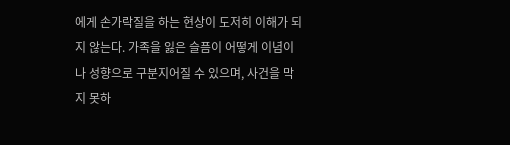에게 손가락질을 하는 현상이 도저히 이해가 되지 않는다. 가족을 잃은 슬픔이 어떻게 이념이나 성향으로 구분지어질 수 있으며, 사건을 막지 못하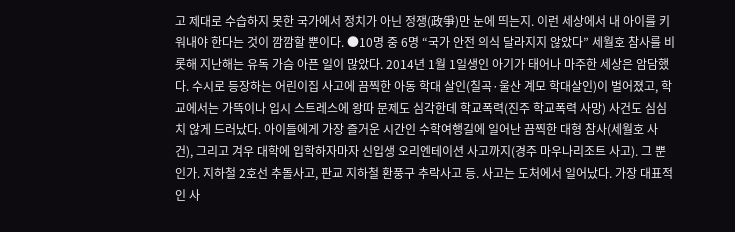고 제대로 수습하지 못한 국가에서 정치가 아닌 정쟁(政爭)만 눈에 띄는지. 이런 세상에서 내 아이를 키워내야 한다는 것이 깜깜할 뿐이다. ●10명 중 6명 “국가 안전 의식 달라지지 않았다” 세월호 참사를 비롯해 지난해는 유독 가슴 아픈 일이 많았다. 2014년 1월 1일생인 아기가 태어나 마주한 세상은 암담했다. 수시로 등장하는 어린이집 사고에 끔찍한 아동 학대 살인(칠곡·울산 계모 학대살인)이 벌어졌고, 학교에서는 가뜩이나 입시 스트레스에 왕따 문제도 심각한데 학교폭력(진주 학교폭력 사망) 사건도 심심치 않게 드러났다. 아이들에게 가장 즐거운 시간인 수학여행길에 일어난 끔찍한 대형 참사(세월호 사건), 그리고 겨우 대학에 입학하자마자 신입생 오리엔테이션 사고까지(경주 마우나리조트 사고). 그 뿐인가. 지하철 2호선 추돌사고, 판교 지하철 환풍구 추락사고 등. 사고는 도처에서 일어났다. 가장 대표적인 사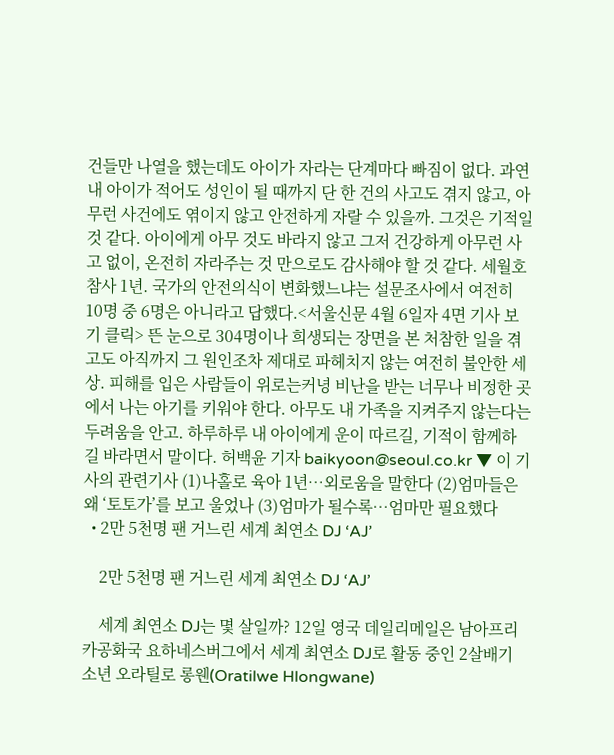건들만 나열을 했는데도 아이가 자라는 단계마다 빠짐이 없다. 과연 내 아이가 적어도 성인이 될 때까지 단 한 건의 사고도 겪지 않고, 아무런 사건에도 엮이지 않고 안전하게 자랄 수 있을까. 그것은 기적일 것 같다. 아이에게 아무 것도 바라지 않고 그저 건강하게 아무런 사고 없이, 온전히 자라주는 것 만으로도 감사해야 할 것 같다. 세월호 참사 1년. 국가의 안전의식이 변화했느냐는 설문조사에서 여전히 10명 중 6명은 아니라고 답했다.<서울신문 4월 6일자 4면 기사 보기 클릭> 뜬 눈으로 304명이나 희생되는 장면을 본 처참한 일을 겪고도 아직까지 그 원인조차 제대로 파헤치지 않는 여전히 불안한 세상. 피해를 입은 사람들이 위로는커녕 비난을 받는 너무나 비정한 곳에서 나는 아기를 키워야 한다. 아무도 내 가족을 지켜주지 않는다는 두려움을 안고. 하루하루 내 아이에게 운이 따르길, 기적이 함께하길 바라면서 말이다. 허백윤 기자 baikyoon@seoul.co.kr ▼ 이 기사의 관련기사 (1)나홀로 육아 1년…외로움을 말한다 (2)엄마들은 왜 ‘토토가’를 보고 울었나 (3)엄마가 될수록…엄마만 필요했다
  • 2만 5천명 팬 거느린 세계 최연소 DJ ‘AJ’

    2만 5천명 팬 거느린 세계 최연소 DJ ‘AJ’

    세계 최연소 DJ는 몇 살일까? 12일 영국 데일리메일은 남아프리카공화국 요하네스버그에서 세계 최연소 DJ로 활동 중인 2살배기 소년 오라틸로 롱웬(Oratilwe Hlongwane)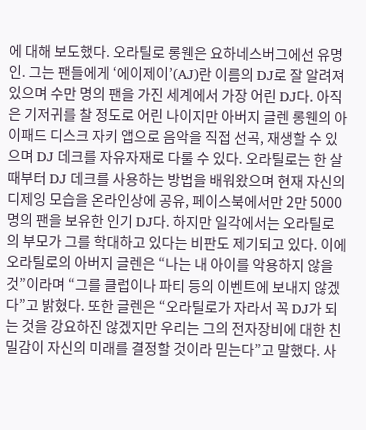에 대해 보도했다. 오라틸로 롱웬은 요하네스버그에선 유명인. 그는 팬들에게 ‘에이제이’(AJ)란 이름의 DJ로 잘 알려져 있으며 수만 명의 팬을 가진 세계에서 가장 어린 DJ다. 아직은 기저귀를 찰 정도로 어린 나이지만 아버지 글렌 롱웬의 아이패드 디스크 자키 앱으로 음악을 직접 선곡, 재생할 수 있으며 DJ 데크를 자유자재로 다룰 수 있다. 오라틸로는 한 살 때부터 DJ 데크를 사용하는 방법을 배워왔으며 현재 자신의 디제잉 모습을 온라인상에 공유, 페이스북에서만 2만 5000 명의 팬을 보유한 인기 DJ다. 하지만 일각에서는 오라틸로의 부모가 그를 학대하고 있다는 비판도 제기되고 있다. 이에 오라틸로의 아버지 글렌은 “나는 내 아이를 악용하지 않을 것”이라며 “그를 클럽이나 파티 등의 이벤트에 보내지 않겠다”고 밝혔다. 또한 글렌은 “오라틸로가 자라서 꼭 DJ가 되는 것을 강요하진 않겠지만 우리는 그의 전자장비에 대한 친밀감이 자신의 미래를 결정할 것이라 믿는다”고 말했다. 사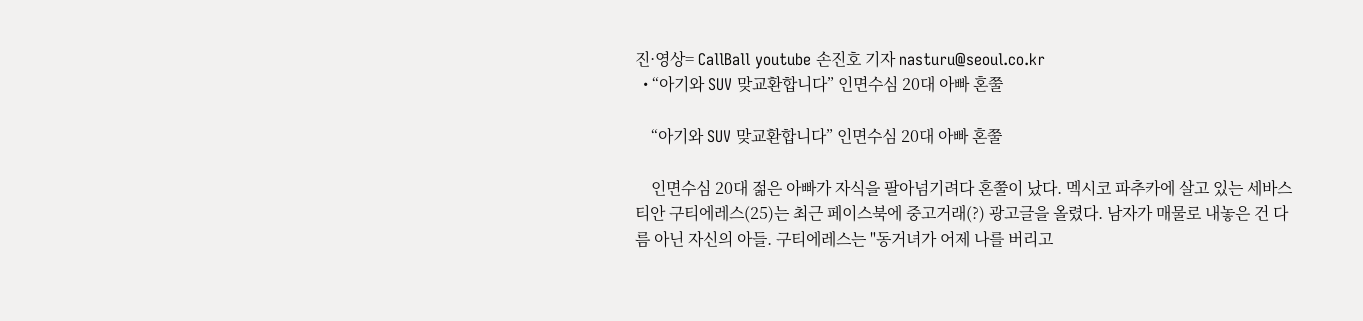진·영상= CallBall youtube 손진호 기자 nasturu@seoul.co.kr
  • “아기와 SUV 맞교환합니다” 인면수심 20대 아빠 혼쭐

    “아기와 SUV 맞교환합니다” 인면수심 20대 아빠 혼쭐

    인면수심 20대 젊은 아빠가 자식을 팔아넘기려다 혼쭐이 났다. 멕시코 파추카에 살고 있는 세바스티안 구티에레스(25)는 최근 페이스북에 중고거래(?) 광고글을 올렸다. 남자가 매물로 내놓은 건 다름 아닌 자신의 아들. 구티에레스는 "동거녀가 어제 나를 버리고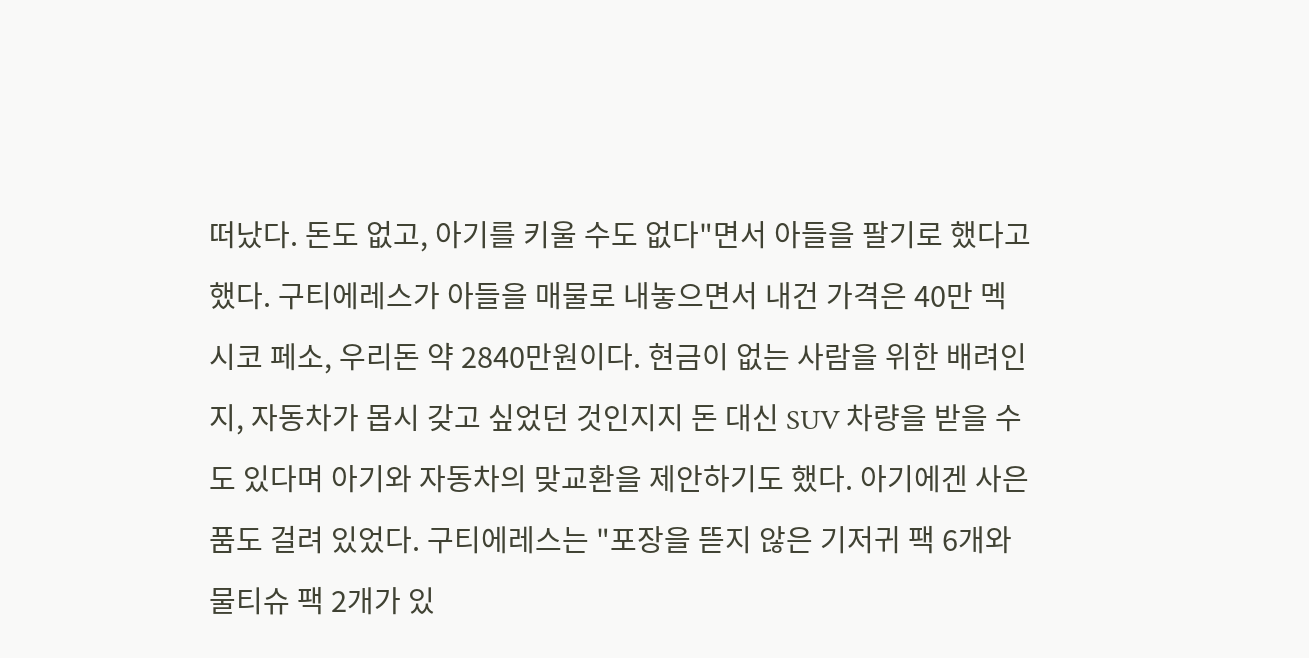떠났다. 돈도 없고, 아기를 키울 수도 없다"면서 아들을 팔기로 했다고 했다. 구티에레스가 아들을 매물로 내놓으면서 내건 가격은 40만 멕시코 페소, 우리돈 약 2840만원이다. 현금이 없는 사람을 위한 배려인지, 자동차가 몹시 갖고 싶었던 것인지지 돈 대신 SUV 차량을 받을 수도 있다며 아기와 자동차의 맞교환을 제안하기도 했다. 아기에겐 사은품도 걸려 있었다. 구티에레스는 "포장을 뜯지 않은 기저귀 팩 6개와 물티슈 팩 2개가 있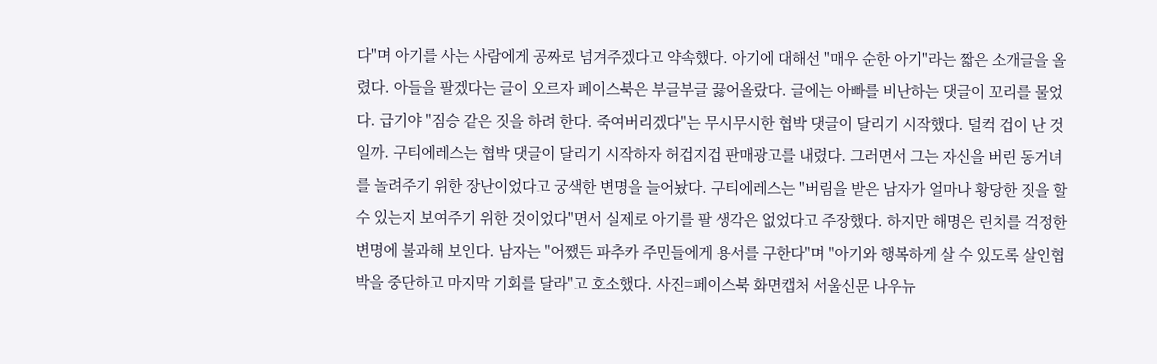다"며 아기를 사는 사람에게 공짜로 넘겨주겠다고 약속했다. 아기에 대해선 "매우 순한 아기"라는 짧은 소개글을 올렸다. 아들을 팔겠다는 글이 오르자 페이스북은 부글부글 끓어올랐다. 글에는 아빠를 비난하는 댓글이 꼬리를 물었다. 급기야 "짐승 같은 짓을 하려 한다. 죽여버리겠다"는 무시무시한 협박 댓글이 달리기 시작했다. 덜컥 겁이 난 것일까. 구티에레스는 협박 댓글이 달리기 시작하자 허겁지겁 판매광고를 내렸다. 그러면서 그는 자신을 버린 동거녀를 놀려주기 위한 장난이었다고 궁색한 변명을 늘어놨다. 구티에레스는 "버림을 받은 남자가 얼마나 황당한 짓을 할 수 있는지 보여주기 위한 것이었다"면서 실제로 아기를 팔 생각은 없었다고 주장했다. 하지만 해명은 린치를 걱정한 변명에 불과해 보인다. 남자는 "어쨌든 파추카 주민들에게 용서를 구한다"며 "아기와 행복하게 살 수 있도록 살인협박을 중단하고 마지막 기회를 달라"고 호소했다. 사진=페이스북 화면캡처 서울신문 나우뉴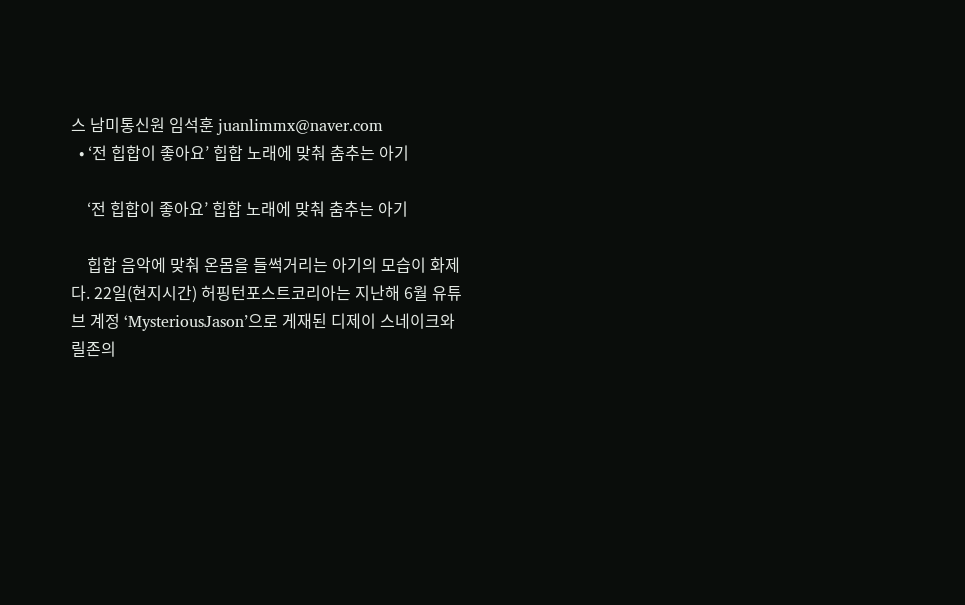스 남미통신원 임석훈 juanlimmx@naver.com
  • ‘전 힙합이 좋아요’ 힙합 노래에 맞춰 춤추는 아기

    ‘전 힙합이 좋아요’ 힙합 노래에 맞춰 춤추는 아기

    힙합 음악에 맞춰 온몸을 들썩거리는 아기의 모습이 화제다. 22일(현지시간) 허핑턴포스트코리아는 지난해 6월 유튜브 계정 ‘MysteriousJason’으로 게재된 디제이 스네이크와 릴존의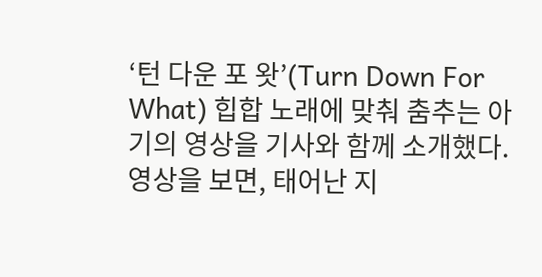‘턴 다운 포 왓’(Turn Down For What) 힙합 노래에 맞춰 춤추는 아기의 영상을 기사와 함께 소개했다. 영상을 보면, 태어난 지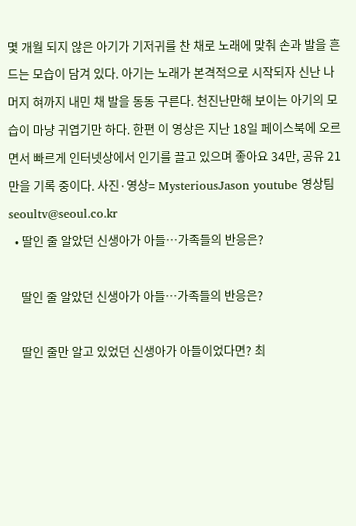몇 개월 되지 않은 아기가 기저귀를 찬 채로 노래에 맞춰 손과 발을 흔드는 모습이 담겨 있다. 아기는 노래가 본격적으로 시작되자 신난 나머지 혀까지 내민 채 발을 동동 구른다. 천진난만해 보이는 아기의 모습이 마냥 귀엽기만 하다. 한편 이 영상은 지난 18일 페이스북에 오르면서 빠르게 인터넷상에서 인기를 끌고 있으며 좋아요 34만, 공유 21만을 기록 중이다. 사진·영상= MysteriousJason youtube 영상팀 seoultv@seoul.co.kr
  • 딸인 줄 알았던 신생아가 아들…가족들의 반응은?

    딸인 줄 알았던 신생아가 아들…가족들의 반응은?

    딸인 줄만 알고 있었던 신생아가 아들이었다면? 최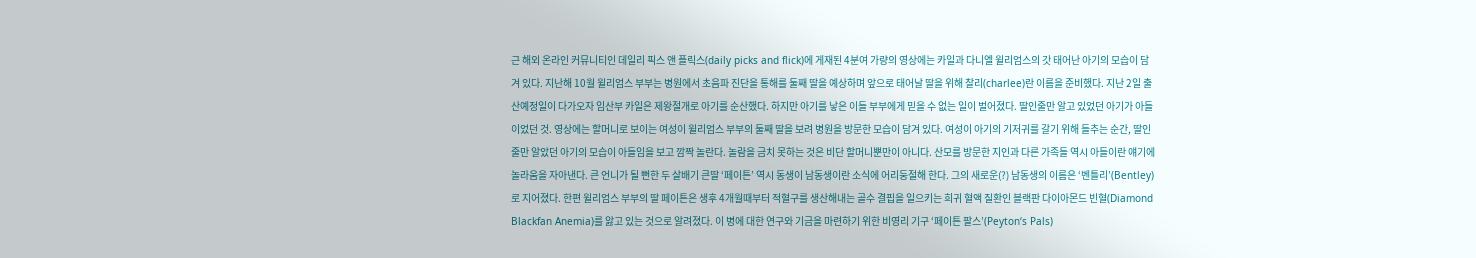근 해외 온라인 커뮤니티인 데일리 픽스 앤 플릭스(daily picks and flick)에 게재된 4분여 가량의 영상에는 카일과 다니엘 윌리엄스의 갓 태어난 아기의 모습이 담겨 있다. 지난해 10월 윌리엄스 부부는 병원에서 초음파 진단을 통해를 둘째 딸을 예상하며 앞으로 태어날 딸을 위해 찰리(charlee)란 이름을 준비했다. 지난 2일 출산예정일이 다가오자 임산부 카일은 제왕절개로 아기를 순산했다. 하지만 아기를 낳은 이들 부부에게 믿을 수 없는 일이 벌어졌다. 딸인줄만 알고 있었던 아기가 아들이었던 것. 영상에는 할머니로 보이는 여성이 윌리엄스 부부의 둘째 딸을 보려 병원을 방문한 모습이 담겨 있다. 여성이 아기의 기저귀를 갈기 위해 들추는 순간, 딸인 줄만 알았던 아기의 모습이 아들임을 보고 깜짝 놀란다. 놀람을 금치 못하는 것은 비단 할머니뿐만이 아니다. 산모를 방문한 지인과 다른 가족들 역시 아들이란 얘기에 놀라움을 자아낸다. 큰 언니가 될 뻔한 두 살배기 큰딸 ‘페이튼’ 역시 동생이 남동생이란 소식에 어리둥절해 한다. 그의 새로운(?) 남동생의 이름은 ‘벤틀리’(Bentley)로 지어졌다. 한편 윌리엄스 부부의 딸 페이튼은 생후 4개월때부터 적혈구를 생산해내는 골수 결핍을 일으키는 희귀 혈액 질환인 블랙판 다이아몬드 빈혈(Diamond Blackfan Anemia)를 앓고 있는 것으로 알려졌다. 이 병에 대한 연구와 기금을 마련하기 위한 비영리 기구 ‘페이튼 팔스’(Peyton‘s Pals)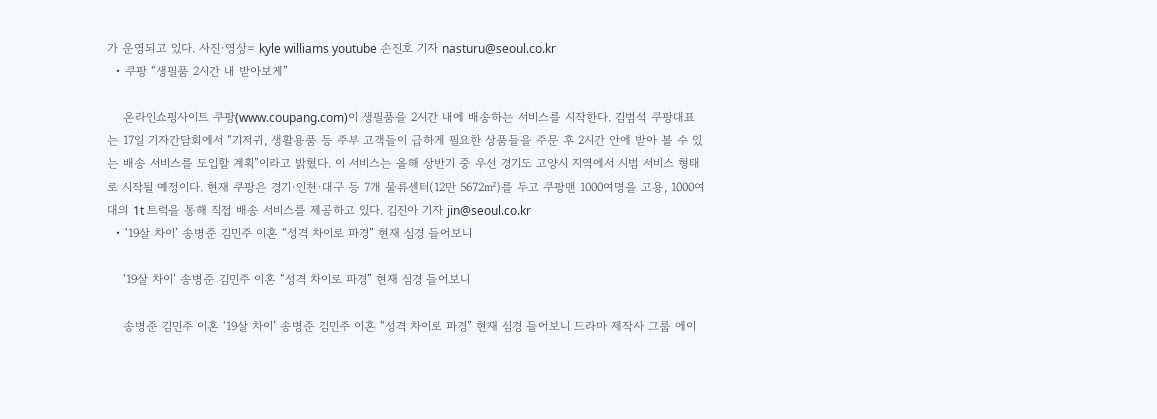가 운영되고 있다. 사진·영상= kyle williams youtube 손진호 기자 nasturu@seoul.co.kr
  • 쿠팡 “생필품 2시간 내 받아보게”

    온라인쇼핑사이트 쿠팡(www.coupang.com)이 생필품을 2시간 내에 배송하는 서비스를 시작한다. 김범석 쿠팡대표는 17일 기자간담회에서 “기저귀, 생활용품 등 주부 고객들이 급하게 필요한 상품들을 주문 후 2시간 안에 받아 볼 수 있는 배송 서비스를 도입할 계획”이라고 밝혔다. 이 서비스는 올해 상반기 중 우선 경기도 고양시 지역에서 시범 서비스 형태로 시작될 예정이다. 현재 쿠팡은 경기·인천·대구 등 7개 물류센터(12만 5672㎡)를 두고 쿠팡맨 1000여명을 고용, 1000여대의 1t 트럭을 통해 직접 배송 서비스를 제공하고 있다. 김진아 기자 jin@seoul.co.kr
  • ‘19살 차이’ 송병준 김민주 이혼 “성격 차이로 파경” 현재 심경 들어보니

    ‘19살 차이’ 송병준 김민주 이혼 “성격 차이로 파경” 현재 심경 들어보니

    송병준 김민주 이혼 ‘19살 차이’ 송병준 김민주 이혼 “성격 차이로 파경” 현재 심경 들어보니 드라마 제작사 그룹 에이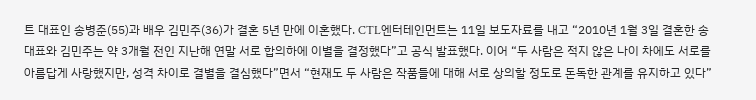트 대표인 송병준(55)과 배우 김민주(36)가 결혼 5년 만에 이혼했다. CTL엔터테인먼트는 11일 보도자료를 내고 “2010년 1월 3일 결혼한 송 대표와 김민주는 약 3개월 전인 지난해 연말 서로 합의하에 이별을 결정했다”고 공식 발표했다. 이어 “두 사람은 적지 않은 나이 차에도 서로를 아름답게 사랑했지만, 성격 차이로 결별을 결심했다”면서 “현재도 두 사람은 작품들에 대해 서로 상의할 정도로 돈독한 관계를 유지하고 있다”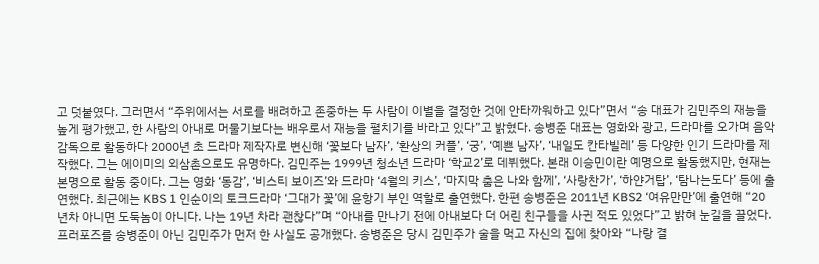고 덧붙였다. 그러면서 “주위에서는 서로를 배려하고 존중하는 두 사람이 이별을 결정한 것에 안타까워하고 있다”면서 “송 대표가 김민주의 재능을 높게 평가했고, 한 사람의 아내로 머물기보다는 배우로서 재능을 펼치기를 바라고 있다”고 밝혔다. 송병준 대표는 영화와 광고, 드라마를 오가며 음악감독으로 활동하다 2000년 초 드라마 제작자로 변신해 ‘꽃보다 남자’, ‘환상의 커플’, ‘궁’, ‘예쁜 남자’, ‘내일도 칸타빌레’ 등 다양한 인기 드라마를 제작했다. 그는 에이미의 외삼촌으로도 유명하다. 김민주는 1999년 청소년 드라마 ‘학교2’로 데뷔했다. 본래 이승민이란 예명으로 활동했지만, 현재는 본명으로 활동 중이다. 그는 영화 ‘동감’, ‘비스티 보이즈’와 드라마 ‘4월의 키스’, ‘마지막 춤은 나와 함께’, ‘사랑찬가’, ‘하얀거탑’, ‘탐나는도다’ 등에 출연했다. 최근에는 KBS 1 인순이의 토크드라마 ‘그대가 꽃’에 윤항기 부인 역할로 출연했다. 한편 송병준은 2011년 KBS2 ‘여유만만’에 출연해 “20년차 아니면 도둑놈이 아니다. 나는 19년 차라 괜찮다”며 “아내를 만나기 전에 아내보다 더 어린 친구들을 사귄 적도 있었다”고 밝혀 눈길을 끌었다. 프러포즈를 송병준이 아닌 김민주가 먼저 한 사실도 공개했다. 송병준은 당시 김민주가 술을 먹고 자신의 집에 찾아와 “나랑 결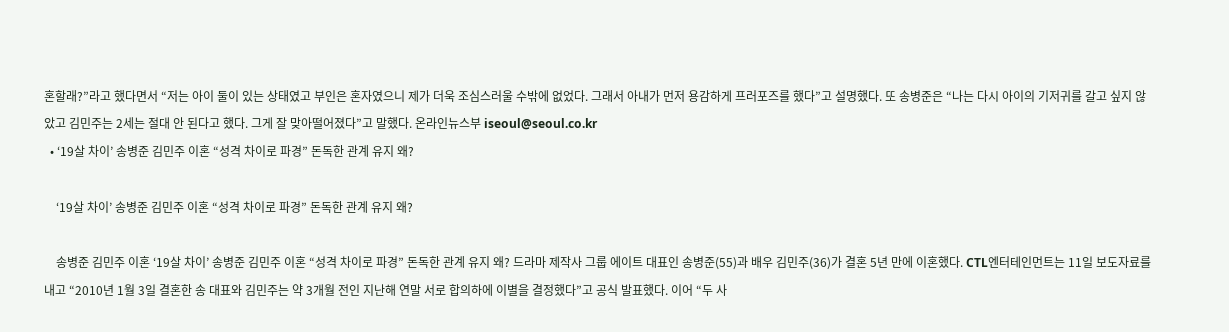혼할래?”라고 했다면서 “저는 아이 둘이 있는 상태였고 부인은 혼자였으니 제가 더욱 조심스러울 수밖에 없었다. 그래서 아내가 먼저 용감하게 프러포즈를 했다”고 설명했다. 또 송병준은 “나는 다시 아이의 기저귀를 갈고 싶지 않았고 김민주는 2세는 절대 안 된다고 했다. 그게 잘 맞아떨어졌다”고 말했다. 온라인뉴스부 iseoul@seoul.co.kr
  • ‘19살 차이’ 송병준 김민주 이혼 “성격 차이로 파경” 돈독한 관계 유지 왜?

    ‘19살 차이’ 송병준 김민주 이혼 “성격 차이로 파경” 돈독한 관계 유지 왜?

    송병준 김민주 이혼 ‘19살 차이’ 송병준 김민주 이혼 “성격 차이로 파경” 돈독한 관계 유지 왜? 드라마 제작사 그룹 에이트 대표인 송병준(55)과 배우 김민주(36)가 결혼 5년 만에 이혼했다. CTL엔터테인먼트는 11일 보도자료를 내고 “2010년 1월 3일 결혼한 송 대표와 김민주는 약 3개월 전인 지난해 연말 서로 합의하에 이별을 결정했다”고 공식 발표했다. 이어 “두 사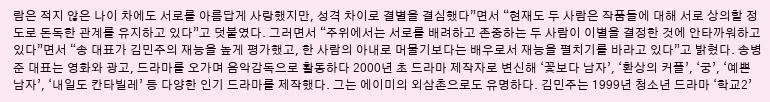람은 적지 않은 나이 차에도 서로를 아름답게 사랑했지만, 성격 차이로 결별을 결심했다”면서 “현재도 두 사람은 작품들에 대해 서로 상의할 정도로 돈독한 관계를 유지하고 있다”고 덧붙였다. 그러면서 “주위에서는 서로를 배려하고 존중하는 두 사람이 이별을 결정한 것에 안타까워하고 있다”면서 “송 대표가 김민주의 재능을 높게 평가했고, 한 사람의 아내로 머물기보다는 배우로서 재능을 펼치기를 바라고 있다”고 밝혔다. 송병준 대표는 영화와 광고, 드라마를 오가며 음악감독으로 활동하다 2000년 초 드라마 제작자로 변신해 ‘꽃보다 남자’, ‘환상의 커플’, ‘궁’, ‘예쁜 남자’, ‘내일도 칸타빌레’ 등 다양한 인기 드라마를 제작했다. 그는 에이미의 외삼촌으로도 유명하다. 김민주는 1999년 청소년 드라마 ‘학교2’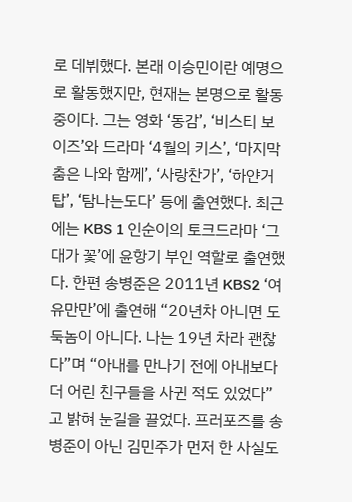로 데뷔했다. 본래 이승민이란 예명으로 활동했지만, 현재는 본명으로 활동 중이다. 그는 영화 ‘동감’, ‘비스티 보이즈’와 드라마 ‘4월의 키스’, ‘마지막 춤은 나와 함께’, ‘사랑찬가’, ‘하얀거탑’, ‘탐나는도다’ 등에 출연했다. 최근에는 KBS 1 인순이의 토크드라마 ‘그대가 꽃’에 윤항기 부인 역할로 출연했다. 한편 송병준은 2011년 KBS2 ‘여유만만’에 출연해 “20년차 아니면 도둑놈이 아니다. 나는 19년 차라 괜찮다”며 “아내를 만나기 전에 아내보다 더 어린 친구들을 사귄 적도 있었다”고 밝혀 눈길을 끌었다. 프러포즈를 송병준이 아닌 김민주가 먼저 한 사실도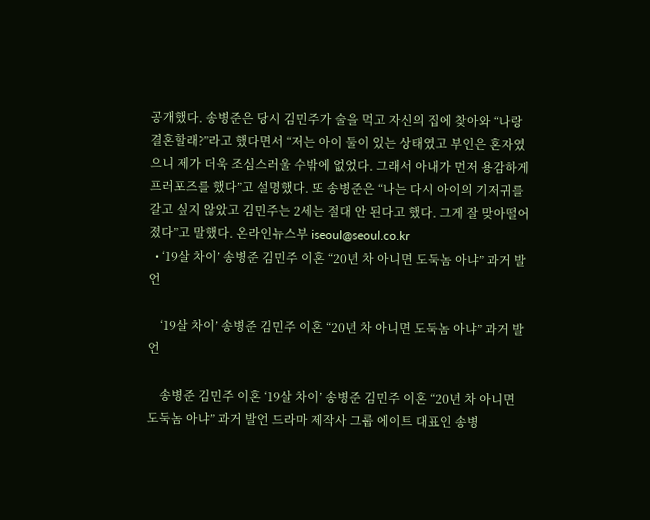공개했다. 송병준은 당시 김민주가 술을 먹고 자신의 집에 찾아와 “나랑 결혼할래?”라고 했다면서 “저는 아이 둘이 있는 상태였고 부인은 혼자였으니 제가 더욱 조심스러울 수밖에 없었다. 그래서 아내가 먼저 용감하게 프러포즈를 했다”고 설명했다. 또 송병준은 “나는 다시 아이의 기저귀를 갈고 싶지 않았고 김민주는 2세는 절대 안 된다고 했다. 그게 잘 맞아떨어졌다”고 말했다. 온라인뉴스부 iseoul@seoul.co.kr
  • ‘19살 차이’ 송병준 김민주 이혼 “20년 차 아니면 도둑놈 아냐” 과거 발언

    ‘19살 차이’ 송병준 김민주 이혼 “20년 차 아니면 도둑놈 아냐” 과거 발언

    송병준 김민주 이혼 ‘19살 차이’ 송병준 김민주 이혼 “20년 차 아니면 도둑놈 아냐” 과거 발언 드라마 제작사 그룹 에이트 대표인 송병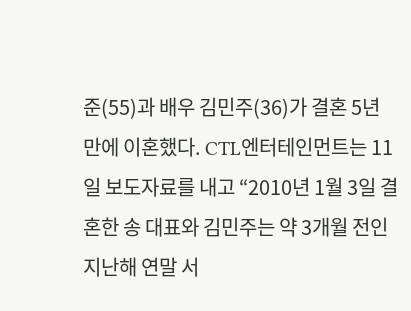준(55)과 배우 김민주(36)가 결혼 5년 만에 이혼했다. CTL엔터테인먼트는 11일 보도자료를 내고 “2010년 1월 3일 결혼한 송 대표와 김민주는 약 3개월 전인 지난해 연말 서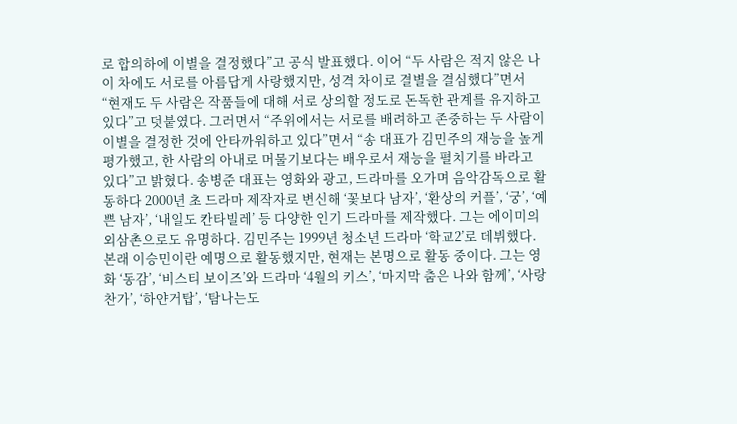로 합의하에 이별을 결정했다”고 공식 발표했다. 이어 “두 사람은 적지 않은 나이 차에도 서로를 아름답게 사랑했지만, 성격 차이로 결별을 결심했다”면서 “현재도 두 사람은 작품들에 대해 서로 상의할 정도로 돈독한 관계를 유지하고 있다”고 덧붙였다. 그러면서 “주위에서는 서로를 배려하고 존중하는 두 사람이 이별을 결정한 것에 안타까워하고 있다”면서 “송 대표가 김민주의 재능을 높게 평가했고, 한 사람의 아내로 머물기보다는 배우로서 재능을 펼치기를 바라고 있다”고 밝혔다. 송병준 대표는 영화와 광고, 드라마를 오가며 음악감독으로 활동하다 2000년 초 드라마 제작자로 변신해 ‘꽃보다 남자’, ‘환상의 커플’, ‘궁’, ‘예쁜 남자’, ‘내일도 칸타빌레’ 등 다양한 인기 드라마를 제작했다. 그는 에이미의 외삼촌으로도 유명하다. 김민주는 1999년 청소년 드라마 ‘학교2’로 데뷔했다. 본래 이승민이란 예명으로 활동했지만, 현재는 본명으로 활동 중이다. 그는 영화 ‘동감’, ‘비스티 보이즈’와 드라마 ‘4월의 키스’, ‘마지막 춤은 나와 함께’, ‘사랑찬가’, ‘하얀거탑’, ‘탐나는도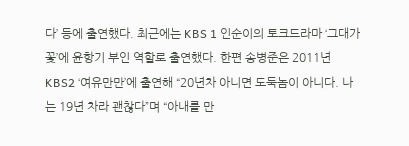다’ 등에 출연했다. 최근에는 KBS 1 인순이의 토크드라마 ‘그대가 꽃’에 윤항기 부인 역할로 출연했다. 한편 송병준은 2011년 KBS2 ‘여유만만’에 출연해 “20년차 아니면 도둑놈이 아니다. 나는 19년 차라 괜찮다”며 “아내를 만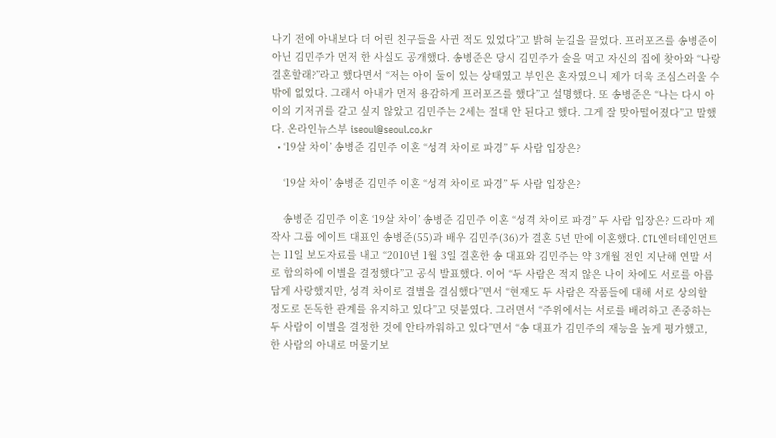나기 전에 아내보다 더 어린 친구들을 사귄 적도 있었다”고 밝혀 눈길을 끌었다. 프러포즈를 송병준이 아닌 김민주가 먼저 한 사실도 공개했다. 송병준은 당시 김민주가 술을 먹고 자신의 집에 찾아와 “나랑 결혼할래?”라고 했다면서 “저는 아이 둘이 있는 상태였고 부인은 혼자였으니 제가 더욱 조심스러울 수밖에 없었다. 그래서 아내가 먼저 용감하게 프러포즈를 했다”고 설명했다. 또 송병준은 “나는 다시 아이의 기저귀를 갈고 싶지 않았고 김민주는 2세는 절대 안 된다고 했다. 그게 잘 맞아떨어졌다”고 말했다. 온라인뉴스부 iseoul@seoul.co.kr
  • ‘19살 차이’ 송병준 김민주 이혼 “성격 차이로 파경” 두 사람 입장은?

    ‘19살 차이’ 송병준 김민주 이혼 “성격 차이로 파경” 두 사람 입장은?

    송병준 김민주 이혼 ‘19살 차이’ 송병준 김민주 이혼 “성격 차이로 파경” 두 사람 입장은? 드라마 제작사 그룹 에이트 대표인 송병준(55)과 배우 김민주(36)가 결혼 5년 만에 이혼했다. CTL엔터테인먼트는 11일 보도자료를 내고 “2010년 1월 3일 결혼한 송 대표와 김민주는 약 3개월 전인 지난해 연말 서로 합의하에 이별을 결정했다”고 공식 발표했다. 이어 “두 사람은 적지 않은 나이 차에도 서로를 아름답게 사랑했지만, 성격 차이로 결별을 결심했다”면서 “현재도 두 사람은 작품들에 대해 서로 상의할 정도로 돈독한 관계를 유지하고 있다”고 덧붙였다. 그러면서 “주위에서는 서로를 배려하고 존중하는 두 사람이 이별을 결정한 것에 안타까워하고 있다”면서 “송 대표가 김민주의 재능을 높게 평가했고, 한 사람의 아내로 머물기보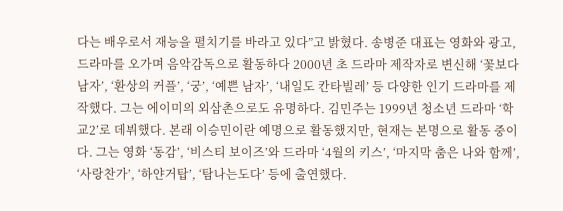다는 배우로서 재능을 펼치기를 바라고 있다”고 밝혔다. 송병준 대표는 영화와 광고, 드라마를 오가며 음악감독으로 활동하다 2000년 초 드라마 제작자로 변신해 ‘꽃보다 남자’, ‘환상의 커플’, ‘궁’, ‘예쁜 남자’, ‘내일도 칸타빌레’ 등 다양한 인기 드라마를 제작했다. 그는 에이미의 외삼촌으로도 유명하다. 김민주는 1999년 청소년 드라마 ‘학교2’로 데뷔했다. 본래 이승민이란 예명으로 활동했지만, 현재는 본명으로 활동 중이다. 그는 영화 ‘동감’, ‘비스티 보이즈’와 드라마 ‘4월의 키스’, ‘마지막 춤은 나와 함께’, ‘사랑찬가’, ‘하얀거탑’, ‘탐나는도다’ 등에 출연했다.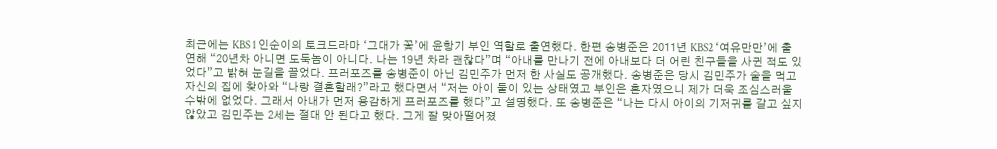최근에는 KBS 1 인순이의 토크드라마 ‘그대가 꽃’에 윤항기 부인 역할로 출연했다. 한편 송병준은 2011년 KBS2 ‘여유만만’에 출연해 “20년차 아니면 도둑놈이 아니다. 나는 19년 차라 괜찮다”며 “아내를 만나기 전에 아내보다 더 어린 친구들을 사귄 적도 있었다”고 밝혀 눈길을 끌었다. 프러포즈를 송병준이 아닌 김민주가 먼저 한 사실도 공개했다. 송병준은 당시 김민주가 술을 먹고 자신의 집에 찾아와 “나랑 결혼할래?”라고 했다면서 “저는 아이 둘이 있는 상태였고 부인은 혼자였으니 제가 더욱 조심스러울 수밖에 없었다. 그래서 아내가 먼저 용감하게 프러포즈를 했다”고 설명했다. 또 송병준은 “나는 다시 아이의 기저귀를 갈고 싶지 않았고 김민주는 2세는 절대 안 된다고 했다. 그게 잘 맞아떨어졌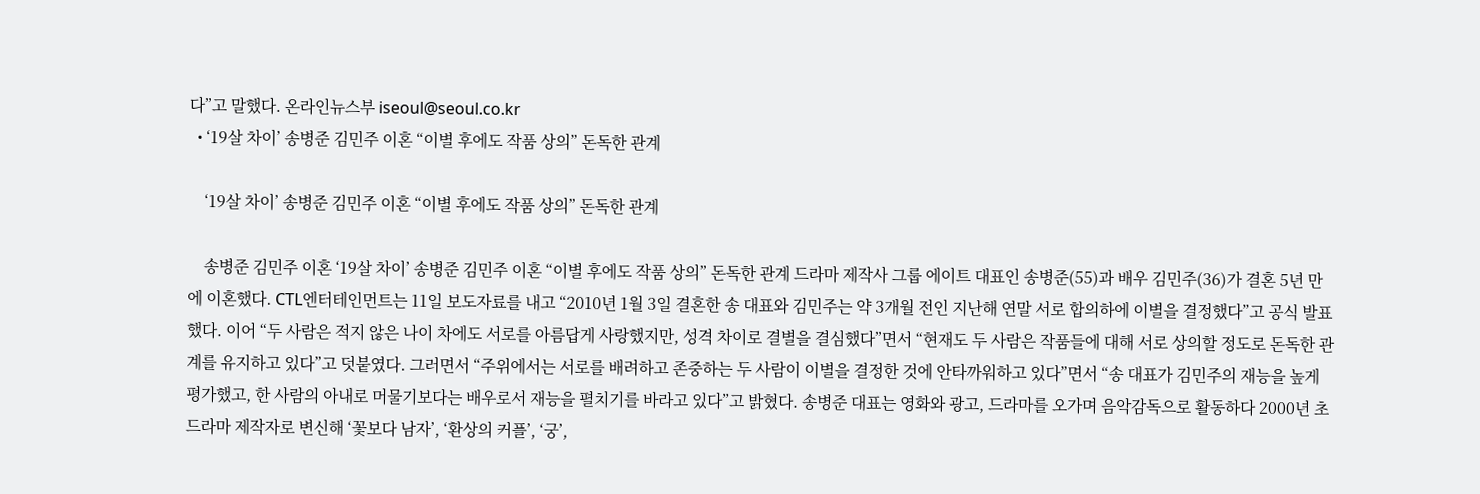다”고 말했다. 온라인뉴스부 iseoul@seoul.co.kr
  • ‘19살 차이’ 송병준 김민주 이혼 “이별 후에도 작품 상의” 돈독한 관계

    ‘19살 차이’ 송병준 김민주 이혼 “이별 후에도 작품 상의” 돈독한 관계

    송병준 김민주 이혼 ‘19살 차이’ 송병준 김민주 이혼 “이별 후에도 작품 상의” 돈독한 관계 드라마 제작사 그룹 에이트 대표인 송병준(55)과 배우 김민주(36)가 결혼 5년 만에 이혼했다. CTL엔터테인먼트는 11일 보도자료를 내고 “2010년 1월 3일 결혼한 송 대표와 김민주는 약 3개월 전인 지난해 연말 서로 합의하에 이별을 결정했다”고 공식 발표했다. 이어 “두 사람은 적지 않은 나이 차에도 서로를 아름답게 사랑했지만, 성격 차이로 결별을 결심했다”면서 “현재도 두 사람은 작품들에 대해 서로 상의할 정도로 돈독한 관계를 유지하고 있다”고 덧붙였다. 그러면서 “주위에서는 서로를 배려하고 존중하는 두 사람이 이별을 결정한 것에 안타까워하고 있다”면서 “송 대표가 김민주의 재능을 높게 평가했고, 한 사람의 아내로 머물기보다는 배우로서 재능을 펼치기를 바라고 있다”고 밝혔다. 송병준 대표는 영화와 광고, 드라마를 오가며 음악감독으로 활동하다 2000년 초 드라마 제작자로 변신해 ‘꽃보다 남자’, ‘환상의 커플’, ‘궁’,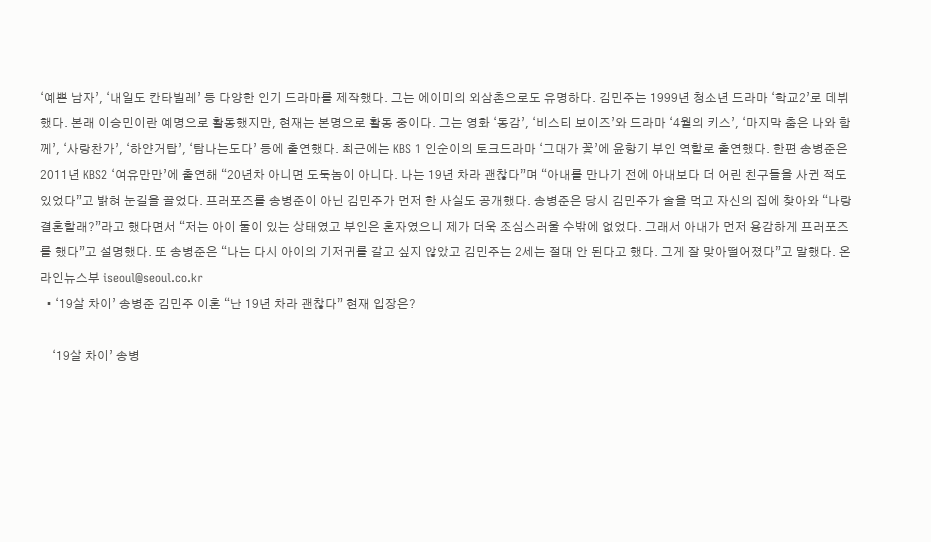‘예쁜 남자’, ‘내일도 칸타빌레’ 등 다양한 인기 드라마를 제작했다. 그는 에이미의 외삼촌으로도 유명하다. 김민주는 1999년 청소년 드라마 ‘학교2’로 데뷔했다. 본래 이승민이란 예명으로 활동했지만, 현재는 본명으로 활동 중이다. 그는 영화 ‘동감’, ‘비스티 보이즈’와 드라마 ‘4월의 키스’, ‘마지막 춤은 나와 함께’, ‘사랑찬가’, ‘하얀거탑’, ‘탐나는도다’ 등에 출연했다. 최근에는 KBS 1 인순이의 토크드라마 ‘그대가 꽃’에 윤항기 부인 역할로 출연했다. 한편 송병준은 2011년 KBS2 ‘여유만만’에 출연해 “20년차 아니면 도둑놈이 아니다. 나는 19년 차라 괜찮다”며 “아내를 만나기 전에 아내보다 더 어린 친구들을 사귄 적도 있었다”고 밝혀 눈길을 끌었다. 프러포즈를 송병준이 아닌 김민주가 먼저 한 사실도 공개했다. 송병준은 당시 김민주가 술을 먹고 자신의 집에 찾아와 “나랑 결혼할래?”라고 했다면서 “저는 아이 둘이 있는 상태였고 부인은 혼자였으니 제가 더욱 조심스러울 수밖에 없었다. 그래서 아내가 먼저 용감하게 프러포즈를 했다”고 설명했다. 또 송병준은 “나는 다시 아이의 기저귀를 갈고 싶지 않았고 김민주는 2세는 절대 안 된다고 했다. 그게 잘 맞아떨어졌다”고 말했다. 온라인뉴스부 iseoul@seoul.co.kr
  • ‘19살 차이’ 송병준 김민주 이혼 “난 19년 차라 괜찮다” 현재 입장은?

    ‘19살 차이’ 송병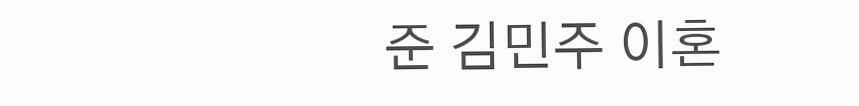준 김민주 이혼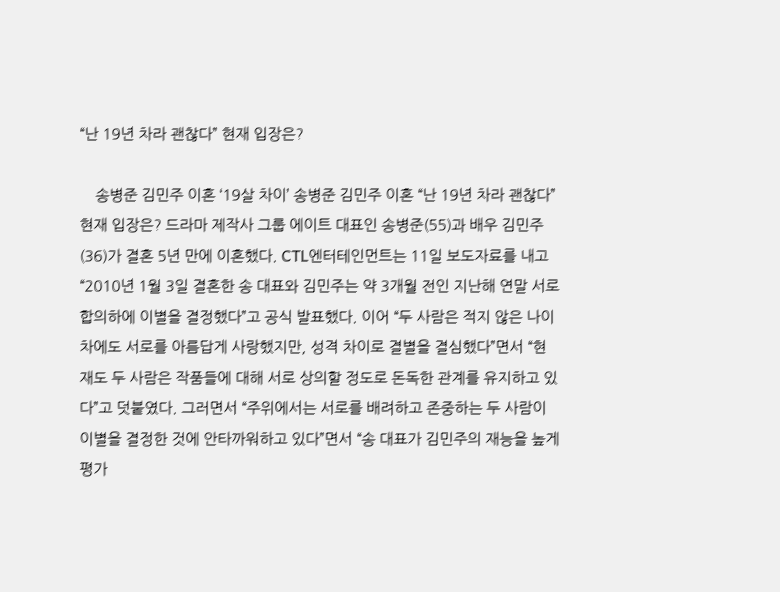“난 19년 차라 괜찮다” 현재 입장은?

    송병준 김민주 이혼 ‘19살 차이’ 송병준 김민주 이혼 “난 19년 차라 괜찮다” 현재 입장은? 드라마 제작사 그룹 에이트 대표인 송병준(55)과 배우 김민주(36)가 결혼 5년 만에 이혼했다. CTL엔터테인먼트는 11일 보도자료를 내고 “2010년 1월 3일 결혼한 송 대표와 김민주는 약 3개월 전인 지난해 연말 서로 합의하에 이별을 결정했다”고 공식 발표했다. 이어 “두 사람은 적지 않은 나이 차에도 서로를 아름답게 사랑했지만, 성격 차이로 결별을 결심했다”면서 “현재도 두 사람은 작품들에 대해 서로 상의할 정도로 돈독한 관계를 유지하고 있다”고 덧붙였다. 그러면서 “주위에서는 서로를 배려하고 존중하는 두 사람이 이별을 결정한 것에 안타까워하고 있다”면서 “송 대표가 김민주의 재능을 높게 평가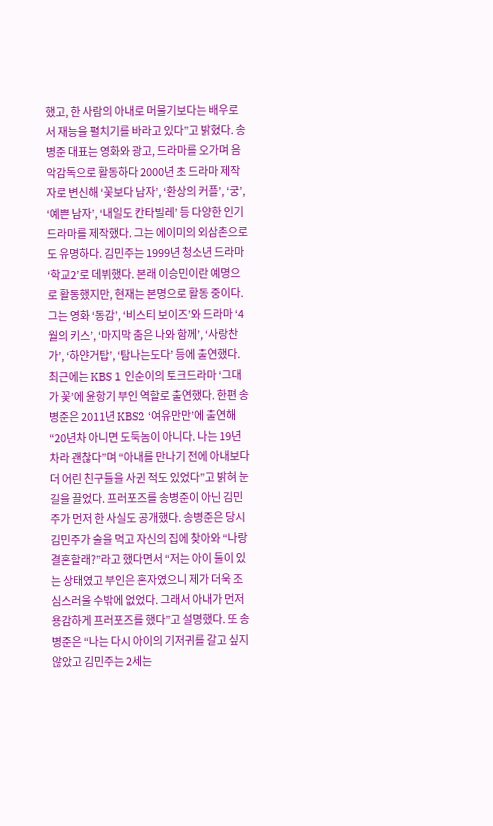했고, 한 사람의 아내로 머물기보다는 배우로서 재능을 펼치기를 바라고 있다”고 밝혔다. 송병준 대표는 영화와 광고, 드라마를 오가며 음악감독으로 활동하다 2000년 초 드라마 제작자로 변신해 ‘꽃보다 남자’, ‘환상의 커플’, ‘궁’, ‘예쁜 남자’, ‘내일도 칸타빌레’ 등 다양한 인기 드라마를 제작했다. 그는 에이미의 외삼촌으로도 유명하다. 김민주는 1999년 청소년 드라마 ‘학교2’로 데뷔했다. 본래 이승민이란 예명으로 활동했지만, 현재는 본명으로 활동 중이다. 그는 영화 ‘동감’, ‘비스티 보이즈’와 드라마 ‘4월의 키스’, ‘마지막 춤은 나와 함께’, ‘사랑찬가’, ‘하얀거탑’, ‘탐나는도다’ 등에 출연했다. 최근에는 KBS 1 인순이의 토크드라마 ‘그대가 꽃’에 윤항기 부인 역할로 출연했다. 한편 송병준은 2011년 KBS2 ‘여유만만’에 출연해 “20년차 아니면 도둑놈이 아니다. 나는 19년 차라 괜찮다”며 “아내를 만나기 전에 아내보다 더 어린 친구들을 사귄 적도 있었다”고 밝혀 눈길을 끌었다. 프러포즈를 송병준이 아닌 김민주가 먼저 한 사실도 공개했다. 송병준은 당시 김민주가 술을 먹고 자신의 집에 찾아와 “나랑 결혼할래?”라고 했다면서 “저는 아이 둘이 있는 상태였고 부인은 혼자였으니 제가 더욱 조심스러울 수밖에 없었다. 그래서 아내가 먼저 용감하게 프러포즈를 했다”고 설명했다. 또 송병준은 “나는 다시 아이의 기저귀를 갈고 싶지 않았고 김민주는 2세는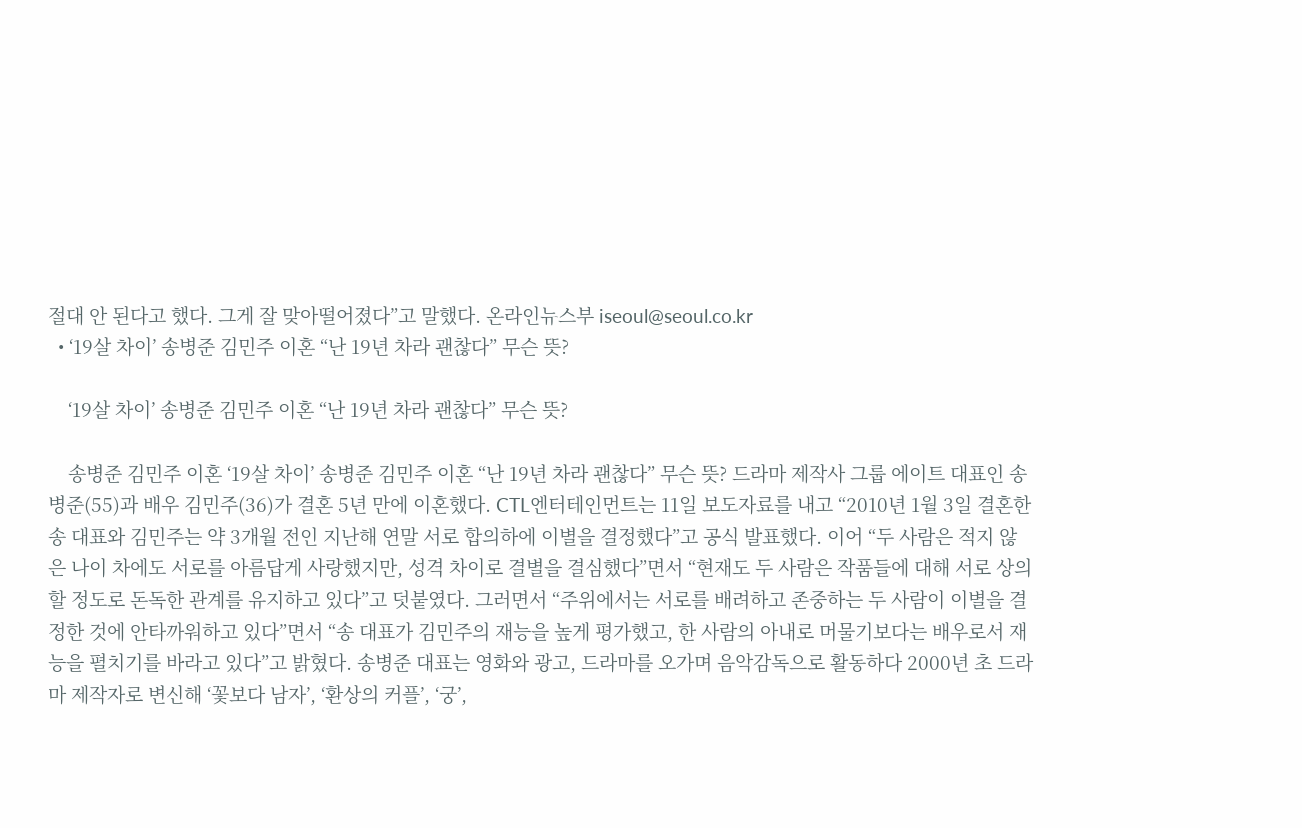절대 안 된다고 했다. 그게 잘 맞아떨어졌다”고 말했다. 온라인뉴스부 iseoul@seoul.co.kr
  • ‘19살 차이’ 송병준 김민주 이혼 “난 19년 차라 괜찮다” 무슨 뜻?

    ‘19살 차이’ 송병준 김민주 이혼 “난 19년 차라 괜찮다” 무슨 뜻?

    송병준 김민주 이혼 ‘19살 차이’ 송병준 김민주 이혼 “난 19년 차라 괜찮다” 무슨 뜻? 드라마 제작사 그룹 에이트 대표인 송병준(55)과 배우 김민주(36)가 결혼 5년 만에 이혼했다. CTL엔터테인먼트는 11일 보도자료를 내고 “2010년 1월 3일 결혼한 송 대표와 김민주는 약 3개월 전인 지난해 연말 서로 합의하에 이별을 결정했다”고 공식 발표했다. 이어 “두 사람은 적지 않은 나이 차에도 서로를 아름답게 사랑했지만, 성격 차이로 결별을 결심했다”면서 “현재도 두 사람은 작품들에 대해 서로 상의할 정도로 돈독한 관계를 유지하고 있다”고 덧붙였다. 그러면서 “주위에서는 서로를 배려하고 존중하는 두 사람이 이별을 결정한 것에 안타까워하고 있다”면서 “송 대표가 김민주의 재능을 높게 평가했고, 한 사람의 아내로 머물기보다는 배우로서 재능을 펼치기를 바라고 있다”고 밝혔다. 송병준 대표는 영화와 광고, 드라마를 오가며 음악감독으로 활동하다 2000년 초 드라마 제작자로 변신해 ‘꽃보다 남자’, ‘환상의 커플’, ‘궁’,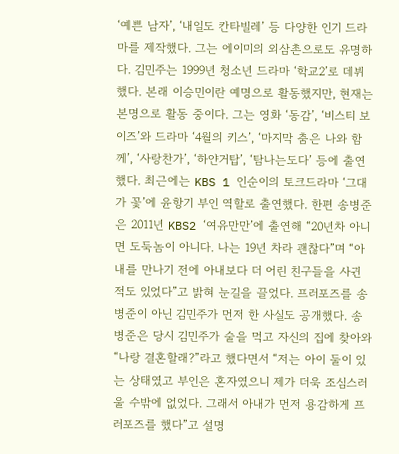‘예쁜 남자’, ‘내일도 칸타빌레’ 등 다양한 인기 드라마를 제작했다. 그는 에이미의 외삼촌으로도 유명하다. 김민주는 1999년 청소년 드라마 ‘학교2’로 데뷔했다. 본래 이승민이란 예명으로 활동했지만, 현재는 본명으로 활동 중이다. 그는 영화 ‘동감’, ‘비스티 보이즈’와 드라마 ‘4월의 키스’, ‘마지막 춤은 나와 함께’, ‘사랑찬가’, ‘하얀거탑’, ‘탐나는도다’ 등에 출연했다. 최근에는 KBS 1 인순이의 토크드라마 ‘그대가 꽃’에 윤항기 부인 역할로 출연했다. 한편 송병준은 2011년 KBS2 ‘여유만만’에 출연해 “20년차 아니면 도둑놈이 아니다. 나는 19년 차라 괜찮다”며 “아내를 만나기 전에 아내보다 더 어린 친구들을 사귄 적도 있었다”고 밝혀 눈길을 끌었다. 프러포즈를 송병준이 아닌 김민주가 먼저 한 사실도 공개했다. 송병준은 당시 김민주가 술을 먹고 자신의 집에 찾아와 “나랑 결혼할래?”라고 했다면서 “저는 아이 둘이 있는 상태였고 부인은 혼자였으니 제가 더욱 조심스러울 수밖에 없었다. 그래서 아내가 먼저 용감하게 프러포즈를 했다”고 설명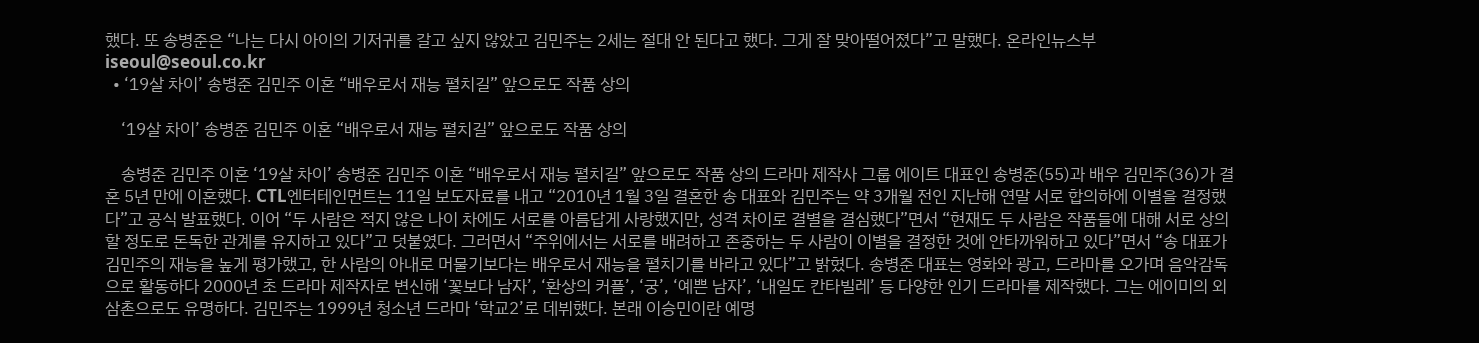했다. 또 송병준은 “나는 다시 아이의 기저귀를 갈고 싶지 않았고 김민주는 2세는 절대 안 된다고 했다. 그게 잘 맞아떨어졌다”고 말했다. 온라인뉴스부 iseoul@seoul.co.kr
  • ‘19살 차이’ 송병준 김민주 이혼 “배우로서 재능 펼치길” 앞으로도 작품 상의

    ‘19살 차이’ 송병준 김민주 이혼 “배우로서 재능 펼치길” 앞으로도 작품 상의

    송병준 김민주 이혼 ‘19살 차이’ 송병준 김민주 이혼 “배우로서 재능 펼치길” 앞으로도 작품 상의 드라마 제작사 그룹 에이트 대표인 송병준(55)과 배우 김민주(36)가 결혼 5년 만에 이혼했다. CTL엔터테인먼트는 11일 보도자료를 내고 “2010년 1월 3일 결혼한 송 대표와 김민주는 약 3개월 전인 지난해 연말 서로 합의하에 이별을 결정했다”고 공식 발표했다. 이어 “두 사람은 적지 않은 나이 차에도 서로를 아름답게 사랑했지만, 성격 차이로 결별을 결심했다”면서 “현재도 두 사람은 작품들에 대해 서로 상의할 정도로 돈독한 관계를 유지하고 있다”고 덧붙였다. 그러면서 “주위에서는 서로를 배려하고 존중하는 두 사람이 이별을 결정한 것에 안타까워하고 있다”면서 “송 대표가 김민주의 재능을 높게 평가했고, 한 사람의 아내로 머물기보다는 배우로서 재능을 펼치기를 바라고 있다”고 밝혔다. 송병준 대표는 영화와 광고, 드라마를 오가며 음악감독으로 활동하다 2000년 초 드라마 제작자로 변신해 ‘꽃보다 남자’, ‘환상의 커플’, ‘궁’, ‘예쁜 남자’, ‘내일도 칸타빌레’ 등 다양한 인기 드라마를 제작했다. 그는 에이미의 외삼촌으로도 유명하다. 김민주는 1999년 청소년 드라마 ‘학교2’로 데뷔했다. 본래 이승민이란 예명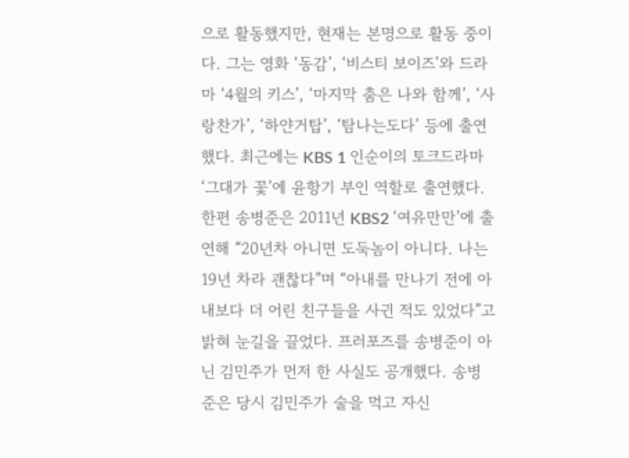으로 활동했지만, 현재는 본명으로 활동 중이다. 그는 영화 ‘동감’, ‘비스티 보이즈’와 드라마 ‘4월의 키스’, ‘마지막 춤은 나와 함께’, ‘사랑찬가’, ‘하얀거탑’, ‘탐나는도다’ 등에 출연했다. 최근에는 KBS 1 인순이의 토크드라마 ‘그대가 꽃’에 윤항기 부인 역할로 출연했다. 한편 송병준은 2011년 KBS2 ‘여유만만’에 출연해 “20년차 아니면 도둑놈이 아니다. 나는 19년 차라 괜찮다”며 “아내를 만나기 전에 아내보다 더 어린 친구들을 사귄 적도 있었다”고 밝혀 눈길을 끌었다. 프러포즈를 송병준이 아닌 김민주가 먼저 한 사실도 공개했다. 송병준은 당시 김민주가 술을 먹고 자신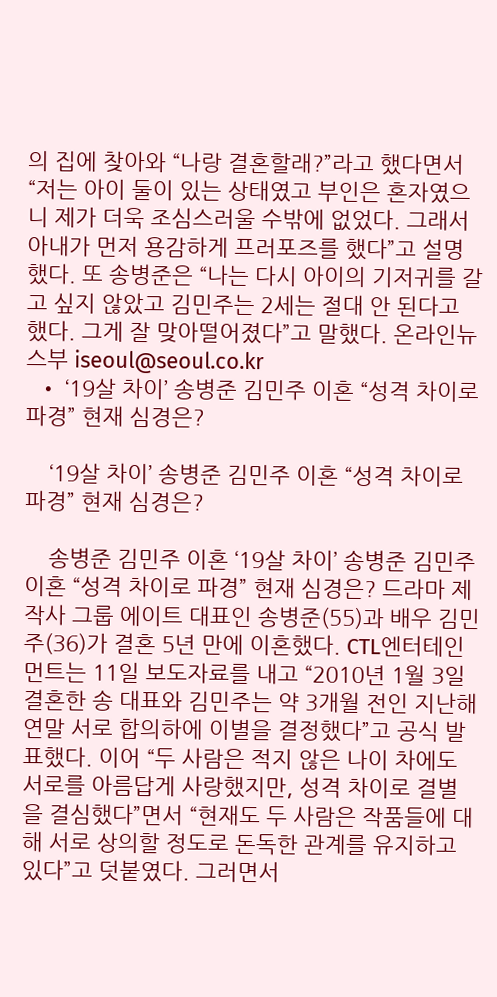의 집에 찾아와 “나랑 결혼할래?”라고 했다면서 “저는 아이 둘이 있는 상태였고 부인은 혼자였으니 제가 더욱 조심스러울 수밖에 없었다. 그래서 아내가 먼저 용감하게 프러포즈를 했다”고 설명했다. 또 송병준은 “나는 다시 아이의 기저귀를 갈고 싶지 않았고 김민주는 2세는 절대 안 된다고 했다. 그게 잘 맞아떨어졌다”고 말했다. 온라인뉴스부 iseoul@seoul.co.kr
  • ‘19살 차이’ 송병준 김민주 이혼 “성격 차이로 파경” 현재 심경은?

    ‘19살 차이’ 송병준 김민주 이혼 “성격 차이로 파경” 현재 심경은?

    송병준 김민주 이혼 ‘19살 차이’ 송병준 김민주 이혼 “성격 차이로 파경” 현재 심경은? 드라마 제작사 그룹 에이트 대표인 송병준(55)과 배우 김민주(36)가 결혼 5년 만에 이혼했다. CTL엔터테인먼트는 11일 보도자료를 내고 “2010년 1월 3일 결혼한 송 대표와 김민주는 약 3개월 전인 지난해 연말 서로 합의하에 이별을 결정했다”고 공식 발표했다. 이어 “두 사람은 적지 않은 나이 차에도 서로를 아름답게 사랑했지만, 성격 차이로 결별을 결심했다”면서 “현재도 두 사람은 작품들에 대해 서로 상의할 정도로 돈독한 관계를 유지하고 있다”고 덧붙였다. 그러면서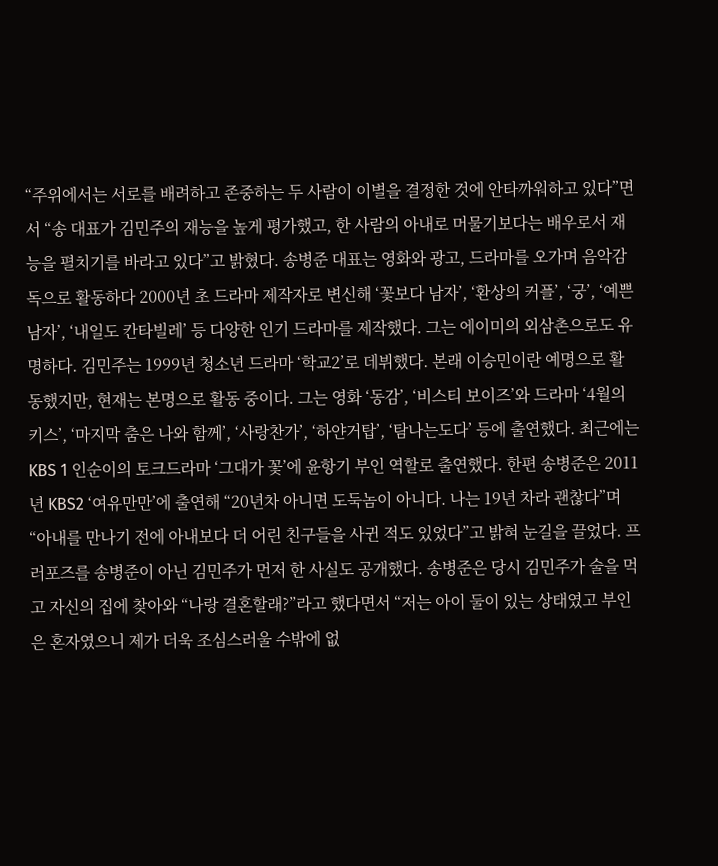“주위에서는 서로를 배려하고 존중하는 두 사람이 이별을 결정한 것에 안타까워하고 있다”면서 “송 대표가 김민주의 재능을 높게 평가했고, 한 사람의 아내로 머물기보다는 배우로서 재능을 펼치기를 바라고 있다”고 밝혔다. 송병준 대표는 영화와 광고, 드라마를 오가며 음악감독으로 활동하다 2000년 초 드라마 제작자로 변신해 ‘꽃보다 남자’, ‘환상의 커플’, ‘궁’, ‘예쁜 남자’, ‘내일도 칸타빌레’ 등 다양한 인기 드라마를 제작했다. 그는 에이미의 외삼촌으로도 유명하다. 김민주는 1999년 청소년 드라마 ‘학교2’로 데뷔했다. 본래 이승민이란 예명으로 활동했지만, 현재는 본명으로 활동 중이다. 그는 영화 ‘동감’, ‘비스티 보이즈’와 드라마 ‘4월의 키스’, ‘마지막 춤은 나와 함께’, ‘사랑찬가’, ‘하얀거탑’, ‘탐나는도다’ 등에 출연했다. 최근에는 KBS 1 인순이의 토크드라마 ‘그대가 꽃’에 윤항기 부인 역할로 출연했다. 한편 송병준은 2011년 KBS2 ‘여유만만’에 출연해 “20년차 아니면 도둑놈이 아니다. 나는 19년 차라 괜찮다”며 “아내를 만나기 전에 아내보다 더 어린 친구들을 사귄 적도 있었다”고 밝혀 눈길을 끌었다. 프러포즈를 송병준이 아닌 김민주가 먼저 한 사실도 공개했다. 송병준은 당시 김민주가 술을 먹고 자신의 집에 찾아와 “나랑 결혼할래?”라고 했다면서 “저는 아이 둘이 있는 상태였고 부인은 혼자였으니 제가 더욱 조심스러울 수밖에 없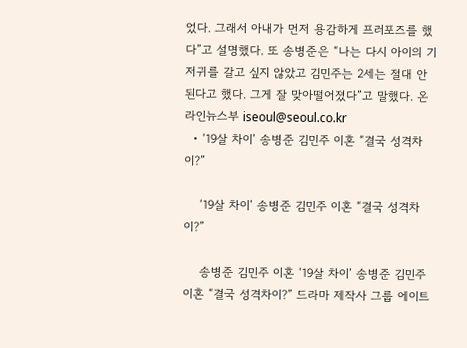었다. 그래서 아내가 먼저 용감하게 프러포즈를 했다”고 설명했다. 또 송병준은 “나는 다시 아이의 기저귀를 갈고 싶지 않았고 김민주는 2세는 절대 안 된다고 했다. 그게 잘 맞아떨어졌다”고 말했다. 온라인뉴스부 iseoul@seoul.co.kr
  • ‘19살 차이’ 송병준 김민주 이혼 “결국 성격차이?”

    ‘19살 차이’ 송병준 김민주 이혼 “결국 성격차이?”

    송병준 김민주 이혼 ‘19살 차이’ 송병준 김민주 이혼 “결국 성격차이?” 드라마 제작사 그룹 에이트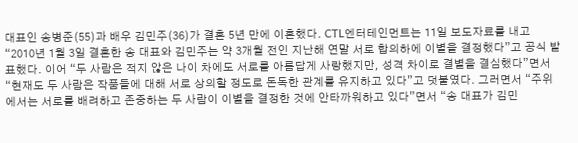대표인 송병준(55)과 배우 김민주(36)가 결혼 5년 만에 이혼했다. CTL엔터테인먼트는 11일 보도자료를 내고 “2010년 1월 3일 결혼한 송 대표와 김민주는 약 3개월 전인 지난해 연말 서로 합의하에 이별을 결정했다”고 공식 발표했다. 이어 “두 사람은 적지 않은 나이 차에도 서로를 아름답게 사랑했지만, 성격 차이로 결별을 결심했다”면서 “현재도 두 사람은 작품들에 대해 서로 상의할 정도로 돈독한 관계를 유지하고 있다”고 덧붙였다. 그러면서 “주위에서는 서로를 배려하고 존중하는 두 사람이 이별을 결정한 것에 안타까워하고 있다”면서 “송 대표가 김민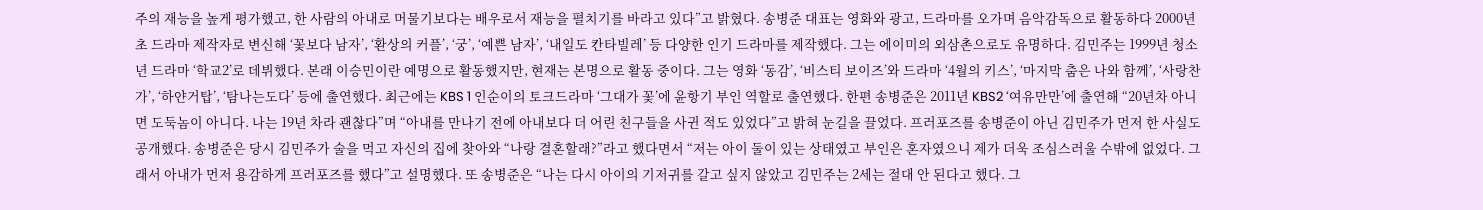주의 재능을 높게 평가했고, 한 사람의 아내로 머물기보다는 배우로서 재능을 펼치기를 바라고 있다”고 밝혔다. 송병준 대표는 영화와 광고, 드라마를 오가며 음악감독으로 활동하다 2000년 초 드라마 제작자로 변신해 ‘꽃보다 남자’, ‘환상의 커플’, ‘궁’, ‘예쁜 남자’, ‘내일도 칸타빌레’ 등 다양한 인기 드라마를 제작했다. 그는 에이미의 외삼촌으로도 유명하다. 김민주는 1999년 청소년 드라마 ‘학교2’로 데뷔했다. 본래 이승민이란 예명으로 활동했지만, 현재는 본명으로 활동 중이다. 그는 영화 ‘동감’, ‘비스티 보이즈’와 드라마 ‘4월의 키스’, ‘마지막 춤은 나와 함께’, ‘사랑찬가’, ‘하얀거탑’, ‘탐나는도다’ 등에 출연했다. 최근에는 KBS 1 인순이의 토크드라마 ‘그대가 꽃’에 윤항기 부인 역할로 출연했다. 한편 송병준은 2011년 KBS2 ‘여유만만’에 출연해 “20년차 아니면 도둑놈이 아니다. 나는 19년 차라 괜찮다”며 “아내를 만나기 전에 아내보다 더 어린 친구들을 사귄 적도 있었다”고 밝혀 눈길을 끌었다. 프러포즈를 송병준이 아닌 김민주가 먼저 한 사실도 공개했다. 송병준은 당시 김민주가 술을 먹고 자신의 집에 찾아와 “나랑 결혼할래?”라고 했다면서 “저는 아이 둘이 있는 상태였고 부인은 혼자였으니 제가 더욱 조심스러울 수밖에 없었다. 그래서 아내가 먼저 용감하게 프러포즈를 했다”고 설명했다. 또 송병준은 “나는 다시 아이의 기저귀를 갈고 싶지 않았고 김민주는 2세는 절대 안 된다고 했다. 그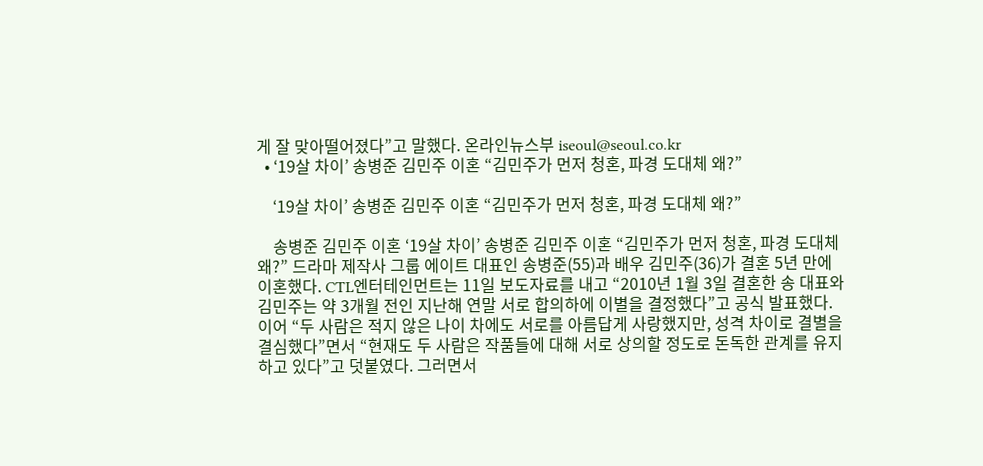게 잘 맞아떨어졌다”고 말했다. 온라인뉴스부 iseoul@seoul.co.kr
  • ‘19살 차이’ 송병준 김민주 이혼 “김민주가 먼저 청혼, 파경 도대체 왜?”

    ‘19살 차이’ 송병준 김민주 이혼 “김민주가 먼저 청혼, 파경 도대체 왜?”

    송병준 김민주 이혼 ‘19살 차이’ 송병준 김민주 이혼 “김민주가 먼저 청혼, 파경 도대체 왜?” 드라마 제작사 그룹 에이트 대표인 송병준(55)과 배우 김민주(36)가 결혼 5년 만에 이혼했다. CTL엔터테인먼트는 11일 보도자료를 내고 “2010년 1월 3일 결혼한 송 대표와 김민주는 약 3개월 전인 지난해 연말 서로 합의하에 이별을 결정했다”고 공식 발표했다. 이어 “두 사람은 적지 않은 나이 차에도 서로를 아름답게 사랑했지만, 성격 차이로 결별을 결심했다”면서 “현재도 두 사람은 작품들에 대해 서로 상의할 정도로 돈독한 관계를 유지하고 있다”고 덧붙였다. 그러면서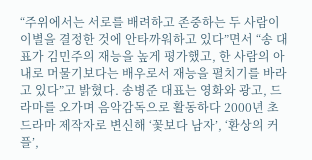“주위에서는 서로를 배려하고 존중하는 두 사람이 이별을 결정한 것에 안타까워하고 있다”면서 “송 대표가 김민주의 재능을 높게 평가했고, 한 사람의 아내로 머물기보다는 배우로서 재능을 펼치기를 바라고 있다”고 밝혔다. 송병준 대표는 영화와 광고, 드라마를 오가며 음악감독으로 활동하다 2000년 초 드라마 제작자로 변신해 ‘꽃보다 남자’, ‘환상의 커플’,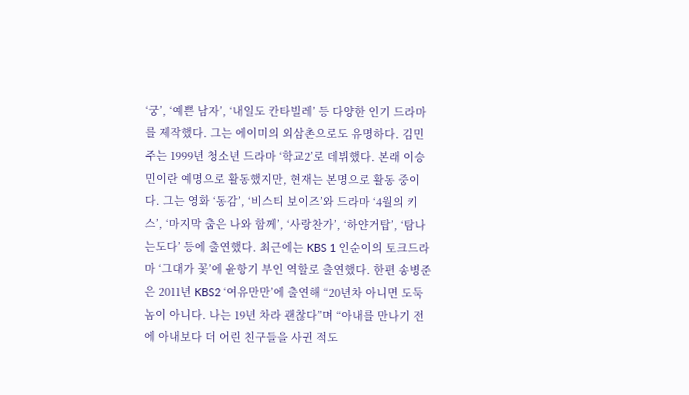‘궁’, ‘예쁜 남자’, ‘내일도 칸타빌레’ 등 다양한 인기 드라마를 제작했다. 그는 에이미의 외삼촌으로도 유명하다. 김민주는 1999년 청소년 드라마 ‘학교2’로 데뷔했다. 본래 이승민이란 예명으로 활동했지만, 현재는 본명으로 활동 중이다. 그는 영화 ‘동감’, ‘비스티 보이즈’와 드라마 ‘4월의 키스’, ‘마지막 춤은 나와 함께’, ‘사랑찬가’, ‘하얀거탑’, ‘탐나는도다’ 등에 출연했다. 최근에는 KBS 1 인순이의 토크드라마 ‘그대가 꽃’에 윤항기 부인 역할로 출연했다. 한편 송병준은 2011년 KBS2 ‘여유만만’에 출연해 “20년차 아니면 도둑놈이 아니다. 나는 19년 차라 괜찮다”며 “아내를 만나기 전에 아내보다 더 어린 친구들을 사귄 적도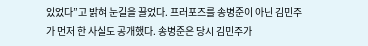있었다”고 밝혀 눈길을 끌었다. 프러포즈를 송병준이 아닌 김민주가 먼저 한 사실도 공개했다. 송병준은 당시 김민주가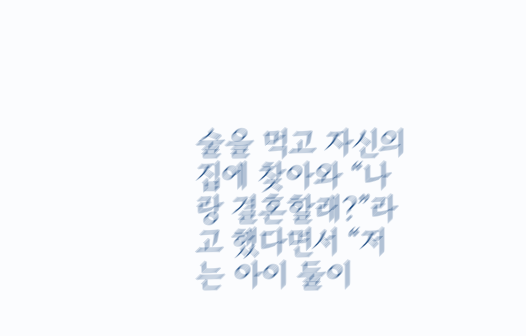술을 먹고 자신의 집에 찾아와 “나랑 결혼할래?”라고 했다면서 “저는 아이 둘이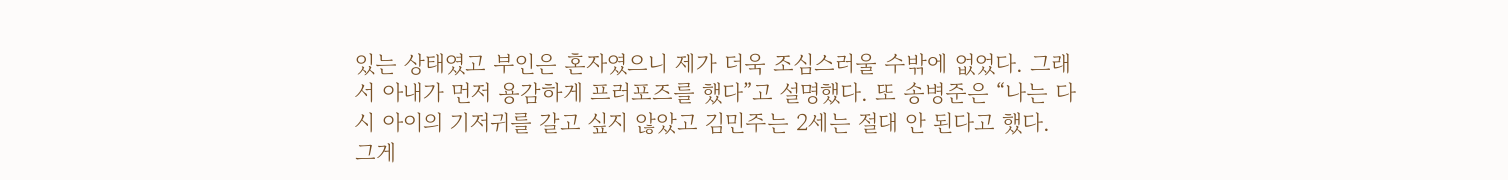있는 상태였고 부인은 혼자였으니 제가 더욱 조심스러울 수밖에 없었다. 그래서 아내가 먼저 용감하게 프러포즈를 했다”고 설명했다. 또 송병준은 “나는 다시 아이의 기저귀를 갈고 싶지 않았고 김민주는 2세는 절대 안 된다고 했다. 그게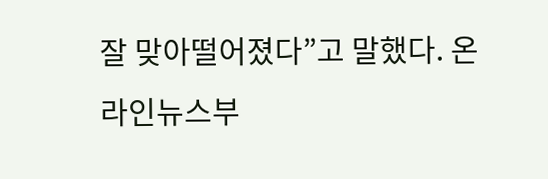잘 맞아떨어졌다”고 말했다. 온라인뉴스부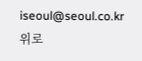iseoul@seoul.co.kr
위로